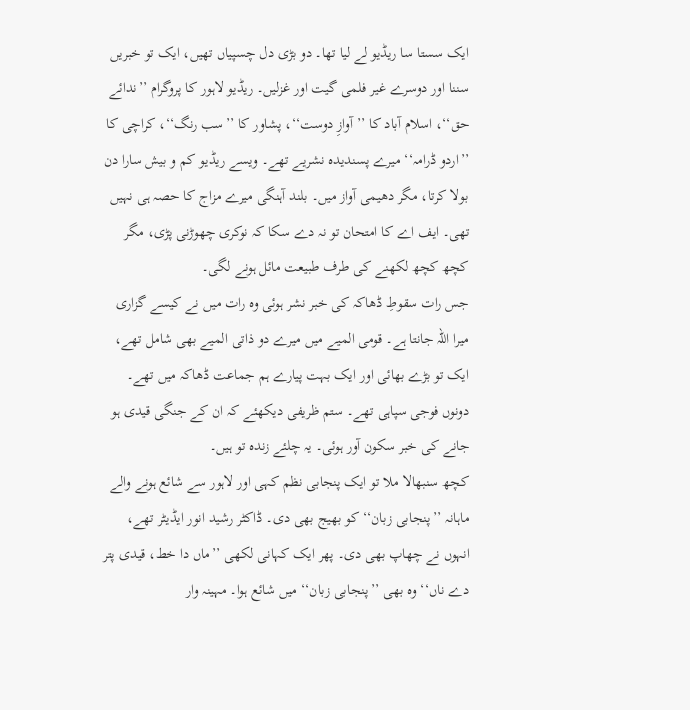ایک سستا سا ریڈیو لے لیا تھا۔ دو بڑی دل چسپیاں تھیں، ایک تو خبریں سننا اور دوسرے غیر فلمی گیت اور غزلیں۔ ریڈیو لاہور کا پروگرام ’’ندائے حق‘‘، اسلام آباد کا ’’آوازِ دوست‘‘، پشاور کا ’’سب رنگ‘‘، کراچی کا ’’اردو ڈرامہ‘‘ میرے پسندیدہ نشریے تھے۔ ویسے ریڈیو کم و بیش سارا دن بولا کرتا، مگر دھیمی آواز میں۔ بلند آہنگی میرے مزاج کا حصہ ہی نہیں تھی۔ ایف اے کا امتحان تو نہ دے سکا کہ نوکری چھوڑنی پڑی، مگر کچھ کچھ لکھنے کی طرف طبیعت مائل ہونے لگی۔
جس رات سقوطِ ڈھاکہ کی خبر نشر ہوئی وہ رات میں نے کیسے گزاری میرا اللہ جانتا ہے۔ قومی المیے میں میرے دو ذاتی المیے بھی شامل تھے، ایک تو بڑے بھائی اور ایک بہت پیارے ہم جماعت ڈھاکہ میں تھے۔ دونوں فوجی سپاہی تھے۔ ستم ظریفی دیکھئے کہ ان کے جنگی قیدی ہو جانے کی خبر سکون آور ہوئی۔ یہ چلئے زندہ تو ہیں۔
کچھ سنبھالا ملا تو ایک پنجابی نظم کہی اور لاہور سے شائع ہونے والے ماہانہ ’’پنجابی زبان‘‘ کو بھیج بھی دی۔ ڈاکٹر رشید انور ایڈیٹر تھے، انہوں نے چھاپ بھی دی۔ پھر ایک کہانی لکھی ’’ماں دا خط، قیدی پتر دے ناں‘‘ وہ بھی ’’پنجابی زبان‘‘ میں شائع ہوا۔ مہینہ وار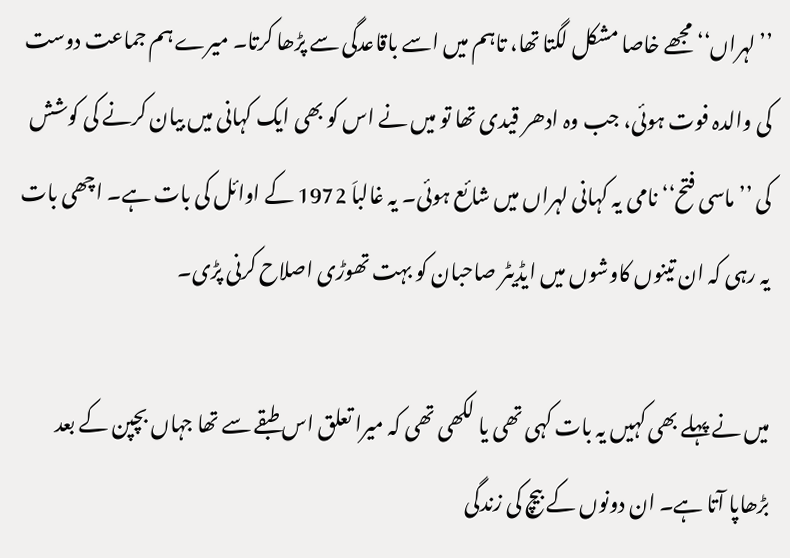’’لہراں‘‘ مجھے خاصا مشکل لگتا تھا، تاہم میں اسے باقاعدگی سے پڑھا کرتا۔ میرے ہم جماعت دوست کی والدہ فوت ہوئی، جب وہ ادھر قیدی تھا تو میں نے اس کو بھی ایک کہانی میں بیان کرنے کی کوشش کی ’’ماسی فتح‘‘ نامی یہ کہانی لہراں میں شائع ہوئی۔ یہ غالباَ 1972 کے اوائل کی بات ہے۔ اچھی بات یہ رہی کہ ان تینوں کاوشوں میں ایڈیٹر صاحبان کو بہت تھوڑی اصلاح کرنی پڑی۔

میں نے پہلے بھی کہیں یہ بات کہی تھی یا لکھی تھی کہ میرا تعلق اس طبقے سے تھا جہاں بچپن کے بعد بڑھاپا آتا ہے۔ ان دونوں کے بیچ کی زندگی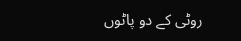روٹی کے دو پاٹوں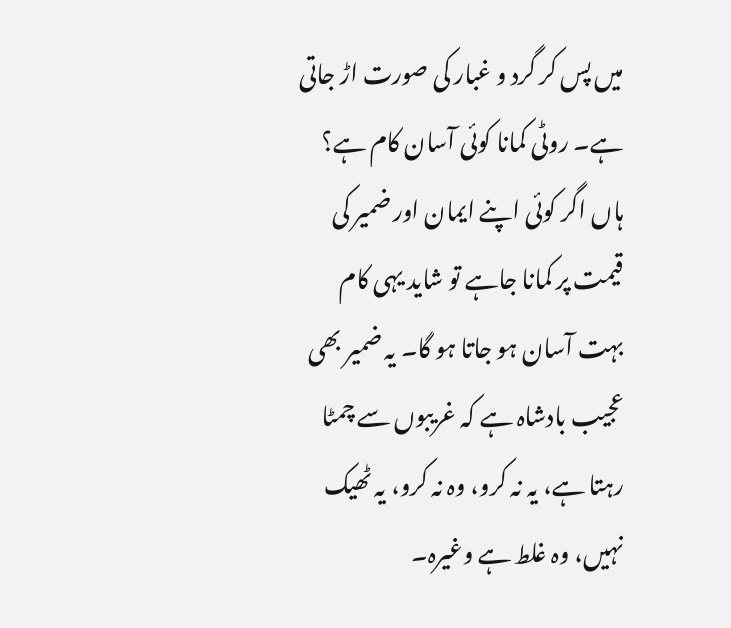میں پس کر گرد و غبار کی صورت اڑ جاتی ہے۔ روٹی کمانا کوئی آسان کام ہے؟ ہاں اگر کوئی اپنے ایمان اور ضمیر کی قیمت پر کمانا جاہے تو شاید یہی کام بہت آسان ہو جاتا ہو گا۔ یہ ضمیر بھی عجیب بادشاہ ہے کہ غریبوں سے چمٹا رہتا ہے، یہ نہ کرو، وہ نہ کرو، یہ ٹھیک نہیں، وہ غلط ہے وغیرہ۔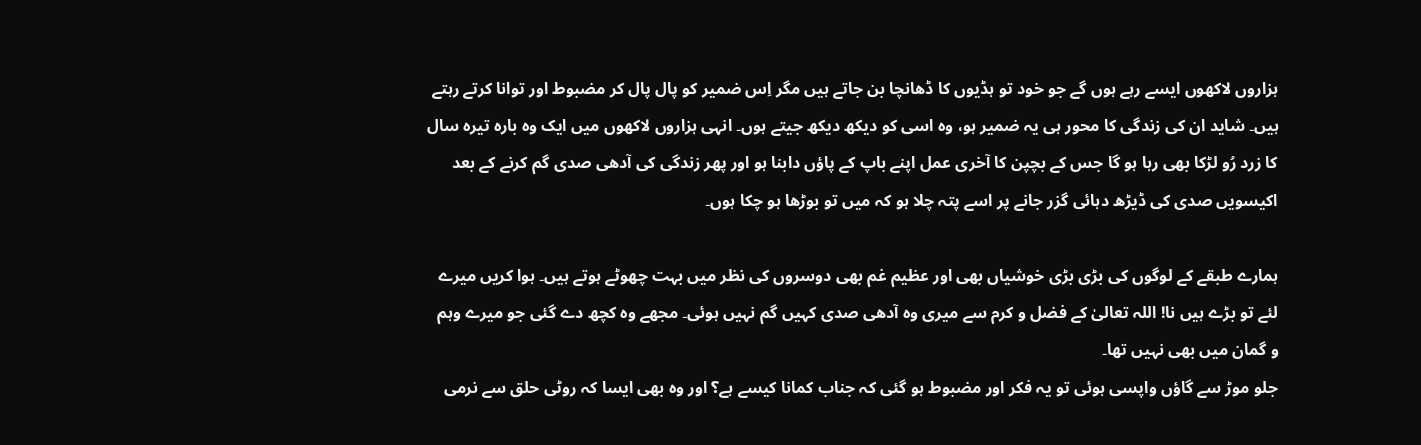ہزاروں لاکھوں ایسے رہے ہوں گے جو خود تو ہڈیوں کا ڈھانچا بن جاتے ہیں مگر اِس ضمیر کو پال پال کر مضبوط اور توانا کرتے رہتے ہیں۔ شاید ان کی زندگی کا محور ہی یہ ضمیر ہو، وہ اسی کو دیکھ دیکھ جیتے ہوں۔ انہی ہزاروں لاکھوں میں ایک وہ بارہ تیرہ سال کا زرد رُو لڑکا بھی رہا ہو گا جس کے بچپن کا آخری عمل اپنے باپ کے پاؤں دابنا ہو اور پھر زندگی کی آدھی صدی گم کرنے کے بعد اکیسویں صدی کی ڈیڑھ دہائی گزر جانے پر اسے پتہ چلا ہو کہ میں تو بوڑھا ہو چکا ہوں۔

ہمارے طبقے کے لوگوں کی بڑی بڑی خوشیاں بھی اور عظیم غم بھی دوسروں کی نظر میں بہت چھوٹے ہوتے ہیں۔ ہوا کریں میرے لئے تو بڑے ہیں نا! اللہ تعالیٰ کے فضل و کرم سے میری وہ آدھی صدی کہیں گم نہیں ہوئی۔ مجھے وہ کچھ دے گئی جو میرے وہم و گمان میں بھی نہیں تھا۔
جلو موڑ سے گاؤں واپسی ہوئی تو یہ فکر اور مضبوط ہو گئی کہ جناب کمانا کیسے ہے؟ اور وہ بھی ایسا کہ روٹی حلق سے نرمی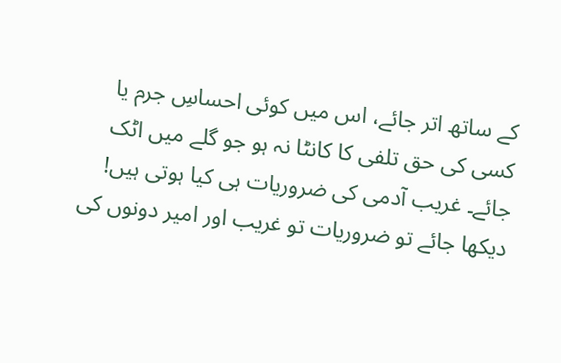کے ساتھ اتر جائے، اس میں کوئی احساسِ جرم یا کسی کی حق تلفی کا کانٹا نہ ہو جو گلے میں اٹک جائے۔ غریب آدمی کی ضروریات ہی کیا ہوتی ہیں! دیکھا جائے تو ضروریات تو غریب اور امیر دونوں کی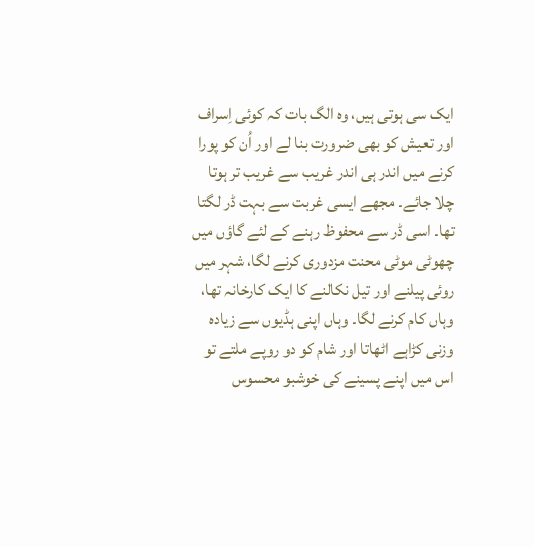ایک سی ہوتی ہیں، وہ الگ بات کہ کوئی اِسراف اور تعیش کو بھی ضرورت بنا لے اور اُن کو پورا کرنے میں اندر ہی اندر غریب سے غریب تر ہوتا چلا جائے۔ مجھے ایسی غربت سے بہت ڈر لگتا تھا۔ اسی ڈر سے محفوظ رہنے کے لئے گاؤں میں چھوٹی موٹی محنت مزدوری کرنے لگا، شہر میں روئی پیلنے اور تیل نکالنے کا ایک کارخانہ تھا، وہاں کام کرنے لگا۔ وہاں اپنی ہڈیوں سے زیادہ وزنی کڑاہے اٹھاتا اور شام کو دو روپے ملتے تو اس میں اپنے پسینے کی خوشبو محسوس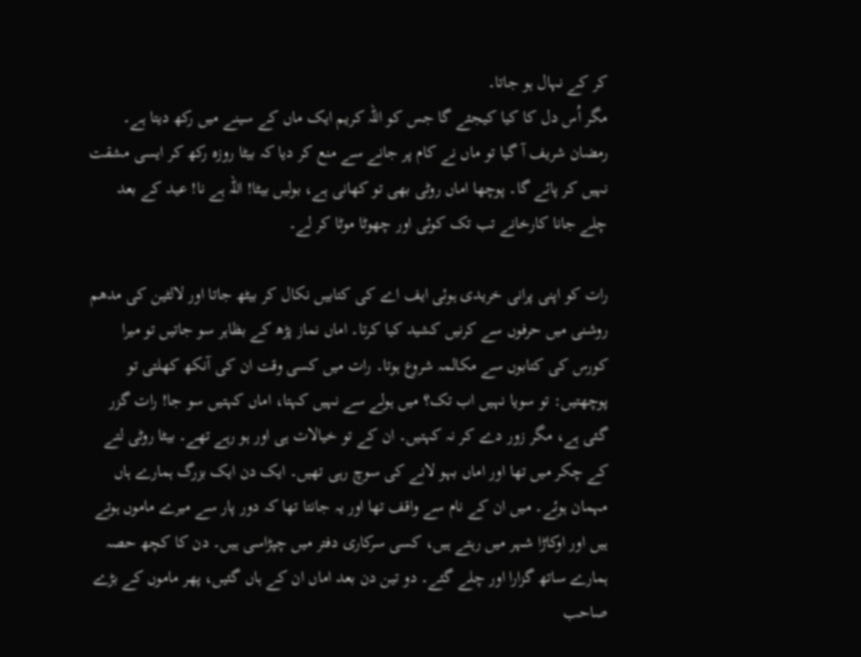کر کے نہال ہو جاتا۔
مگر اُس دل کا کیا کیجئے گا جس کو اللہ کریم ایک ماں کے سینے میں رکھ دیتا ہے۔ رمضان شریف آ گیا تو ماں نے کام پر جانے سے منع کر دیا کہ بیٹا روزہ رکھ کر ایسی مشقت نہیں کر پائے گا۔ پوچھا اماں روٹی بھی تو کھانی ہے، بولیں بیٹا! اللہ ہے نا! عید کے بعد چلے جانا کارخانے تب تک کوئی اور چھوٹا موٹا کر لے۔

رات کو اپنی پرانی خریدی ہوئی ایف اے کی کتابیں نکال کر بیٹھ جاتا اور لالٹین کی مدھم روشنی میں حرفوں سے کرنیں کشید کیا کرتا۔ اماں نماز پڑھ کے بظاہر سو جاتیں تو میرا کورس کی کتابوں سے مکالمہ شروع ہوتا۔ رات میں کسی وقت ان کی آنکھ کھلتی تو پوچھتیں: تو سویا نہیں اب تک؟ میں ہولے سے نہیں کہتا، اماں کہتیں سو جا! رات گزر گئی ہے، مگر زور دے کر نہ کہتیں۔ ان کے تو خیالات ہی اور ہو رہے تھے۔ بیٹا روٹی لتے کے چکر میں تھا اور اماں بہو لانے کی سوچ رہی تھیں۔ ایک دن ایک بزرگ ہمارے ہاں مہمان ہوئے۔ میں ان کے نام سے واقف تھا اور یہ جانتا تھا کہ دور پار سے میرے ماموں ہوتے ہیں اور اوکاڑا شہر میں رہتے ہیں، کسی سرکاری دفتر میں چپڑاسی ہیں۔ دن کا کچھ حصہ ہمارے ساتھ گزارا اور چلے گئے۔ دو تین دن بعد اماں ان کے ہاں گئیں، پھر ماموں کے بڑے صاحب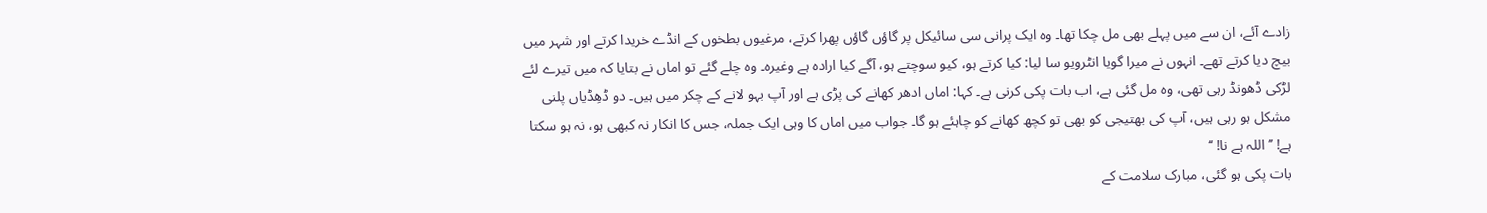زادے آئے، ان سے میں پہلے بھی مل چکا تھا۔ وہ ایک پرانی سی سائیکل پر گاؤں گاؤں پھرا کرتے، مرغیوں بطخوں کے انڈے خریدا کرتے اور شہر میں بیچ دیا کرتے تھے۔ انہوں نے میرا گویا انٹرویو سا لیا: کیا کرتے ہو، کیو سوچتے ہو، آگے کیا ارادہ ہے وغیرہ۔ وہ چلے گئے تو اماں نے بتایا کہ میں تیرے لئے لڑکی ڈھونڈ رہی تھی، وہ مل گئی ہے، اب بات پکی کرنی ہے۔ کہا: اماں ادھر کھانے کی پڑی ہے اور آپ بہو لانے کے چکر میں ہیں۔ دو ڈھِڈیاں پلنی مشکل ہو رہی ہیں، آپ کی بھتیجی کو بھی تو کچھ کھانے کو چاہئے ہو گا۔ جواب میں اماں کا وہی ایک جملہ، جس کا انکار نہ کبھی ہو، نہ ہو سکتا ہے! ’’اللہ ہے نا! ‘‘
بات پکی ہو گئی، مبارک سلامت کے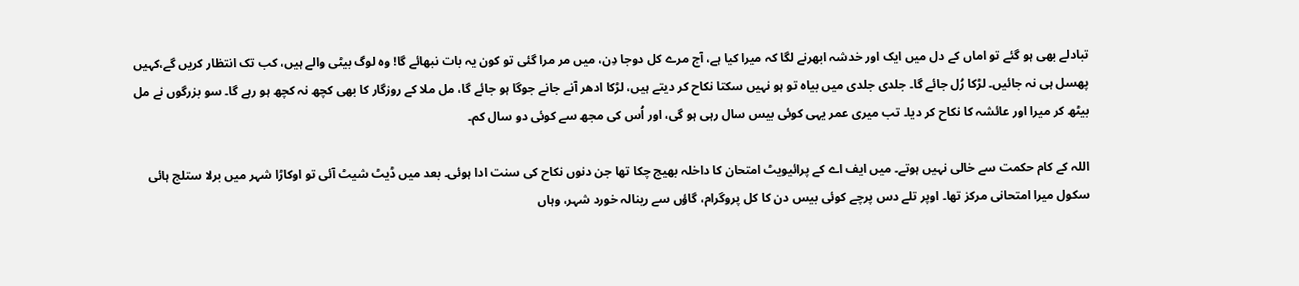تبادلے بھی ہو گئے تو اماں کے دل میں ایک اور خدشہ ابھرنے لگا کہ میرا کیا ہے، آج مرے کل دوجا دِن، میں مر مرا گئی تو کون یہ بات نبھائے گا! وہ لوگ بیٹی والے ہیں، کب تک انتظار کریں گے،کہیں پھسل ہی نہ جائیں۔ لڑکا رُل جائے گا۔ جلدی جلدی میں بیاہ تو ہو نہیں سکتا نکاح کر دیتے ہیں، لڑکا ادھر آنے جانے جوگا ہو جائے گا، مل ملا کے روزگار کا بھی کچھ نہ کچھ ہو رہے گا۔ سو بزرگوں نے مل بیٹھ کر میرا اور عائشہ کا نکاح کر دیا۔ تب میری عمر یہی کوئی بیس سال رہی ہو گی، اور اُس کی مجھ سے کوئی دو سال کم۔

اللہ کے کام حکمت سے خالی نہیں ہوتے۔ میں ایف اے کے پرائیویٹ امتحان کا داخلہ بھیج چکا تھا جن دنوں نکاح کی سنت ادا ہوئی۔ بعد میں ڈیٹ شیٹ آئی تو اوکاڑا شہر میں برلا ستلج ہائی سکول میرا امتحانی مرکز تھا۔ اوپر تلے دس پرچے کوئی بیس دن کا کل پروگرام، گاؤں سے رینالہ خورد شہر، وہاں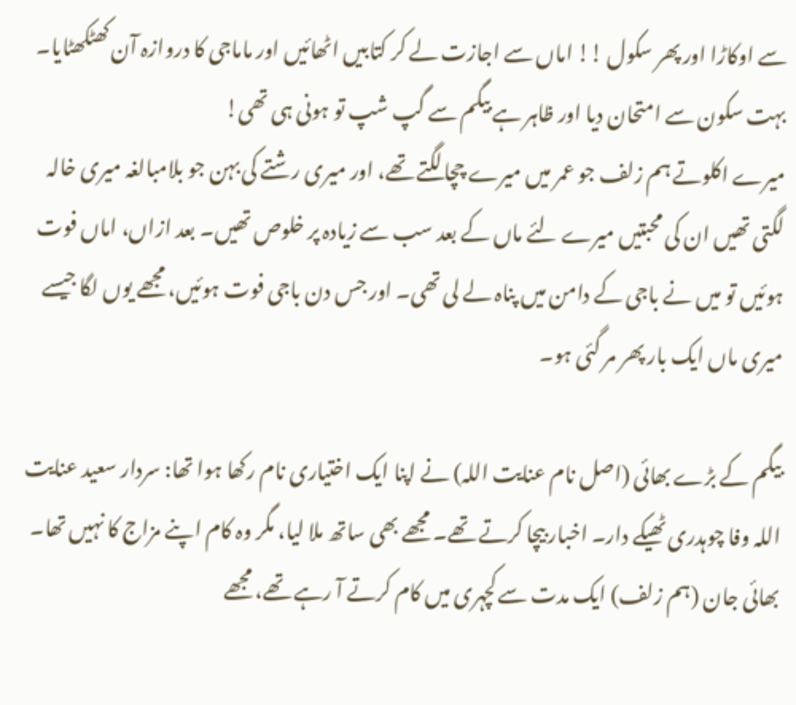سے اوکاڑا اور پھر سکول !! اماں سے اجازت لے کر کتابیں اٹھائیں اور ماماجی کا دروازہ آن کھٹکھٹایا۔ بہت سکون سے امتحان دیا اور ظاہر ہے بیگم سے گپ شپ تو ہونی ہی تھی!
میرے اکلوتے ہم زلف جو عمر میں میرے چچا لگتے تھے، اور میری رشتے کی بہن جو بلامبالغہ میری خالہ لگتی تھیں ان کی محبتیں میرے لئے ماں کے بعد سب سے زیادہ پر خلوص تھیں۔ بعد ازاں، اماں فوت ہوئیں تو میں نے باجی کے دامن میں پناہ لے لی تھی۔ اور جس دن باجی فوت ہوئیں، مجھے یوں لگا جیسے میری ماں ایک بار پھر مر گئی ہو۔

بیگم کے بڑے بھائی (اصل نام عنایت اللہ) نے اپنا ایک اختیاری نام رکھا ہوا تھا: سردار سعید عنایت اللہ وفا چوہدری ٹھیکے دار۔ اخبار بیچا کرتے تھے۔ مجھے بھی ساتھ ملا لیا، مگر وہ کام اپنے مزاج کا نہیں تھا۔ بھائی جان (ہم زلف) ایک مدت سے کچہری میں کام کرتے آ رہے تھے، مجھے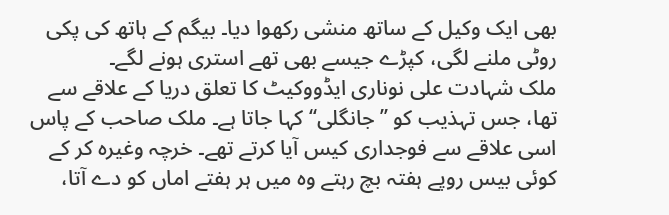بھی ایک وکیل کے ساتھ منشی رکھوا دیا۔ بیگم کے ہاتھ کی پکی روٹی ملنے لگی، کپڑے جیسے بھی تھے استری ہونے لگے۔
ملک شہادت علی نوناری ایڈووکیٹ کا تعلق دریا کے علاقے سے تھا، جس تہذیب کو ’’جانگلی‘‘ کہا جاتا ہے۔ ملک صاحب کے پاس اسی علاقے سے فوجداری کیس آیا کرتے تھے۔ خرچہ وغیرہ کر کے کوئی بیس روپے ہفتہ بچ رہتے وہ میں ہر ہفتے اماں کو دے آتا،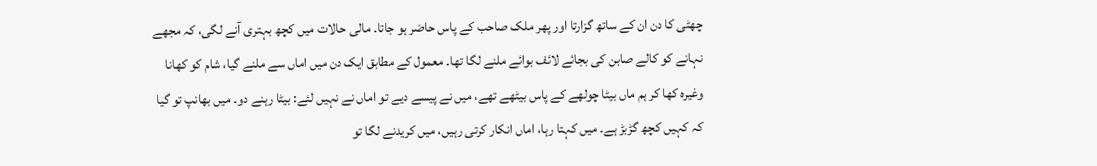چھٹی کا دن ان کے ساتھ گزارتا اور پھر ملک صاحب کے پاس حاضر ہو جاتا۔ مالی حالات میں کچھ بہتری آنے لگی، کہ مجھے نہانے کو کالے صابن کی بجائے لائف بوائے ملنے لگا تھا۔ معمول کے مطابق ایک دن میں اماں سے ملنے گیا، شام کو کھانا وغیرہ کھا کر ہم ماں بیٹا چولھے کے پاس بیٹھے تھے، میں نے پیسے دیے تو اماں نے نہیں لئے: بیٹا رہنے دو۔ میں بھانپ تو گیا کہ کہیں کچھ گڑبڑ ہے۔ میں کہتا رہا، اماں انکار کرتی رہیں، میں کریدنے لگا تو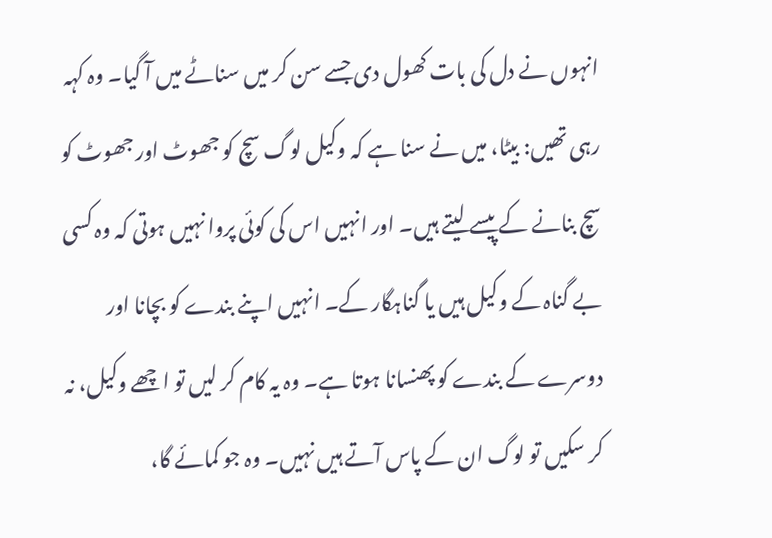انہوں نے دل کی بات کھول دی جسے سن کر میں سناٹے میں آ گیا۔ وہ کہہ رہی تھیں: بیٹا، میں نے سنا ہے کہ وکیل لوگ سچ کو جھوٹ اور جھوٹ کو سچ بنانے کے پیسے لیتے ہیں۔ اور انہیں اس کی کوئی پروا نہیں ہوتی کہ وہ کسی بے گناہ کے وکیل ہیں یا گناہگار کے۔ انہیں اپنے بندے کو بچانا اور دوسرے کے بندے کو پھنسانا ہوتا ہے۔ وہ یہ کام کر لیں تو اچھے وکیل، نہ کر سکیں تو لوگ ان کے پاس آتے ہیں نہیں۔ وہ جو کمائے گا،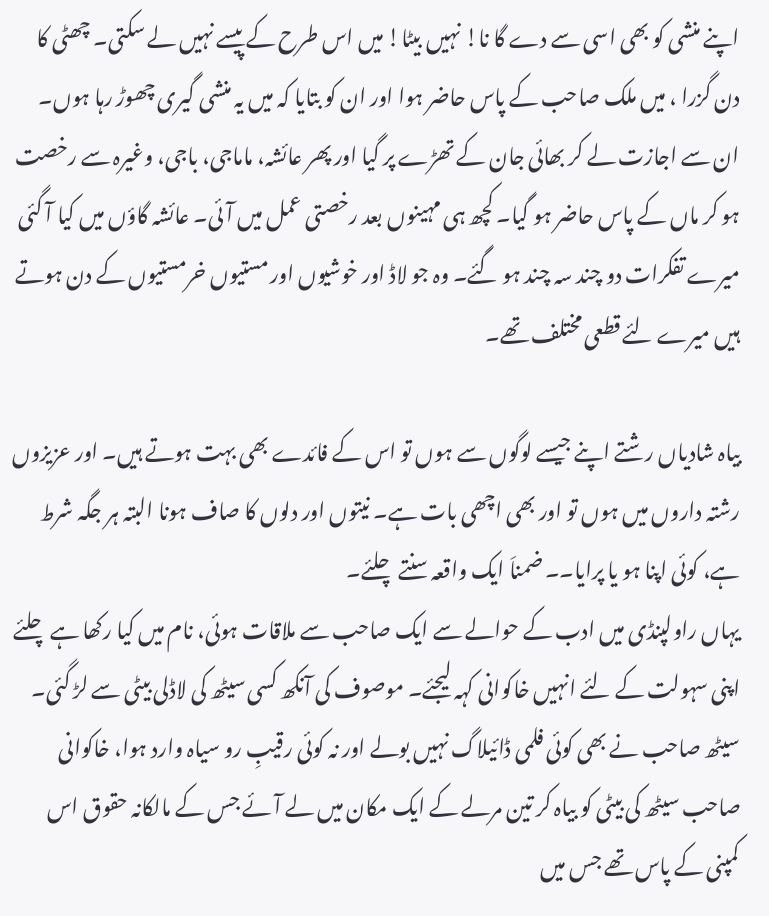اپنے منشی کو بھی اسی سے دے گا نا! نہیں بیٹا! میں اس طرح کے پیسے نہیں لے سکتی۔ چھٹی کا دن گزرا ، میں ملک صاحب کے پاس حاضر ہوا اور ان کو بتایا کہ میں یہ منشی گیری چھوڑ رہا ہوں۔ ان سے اجازت لے کر بھائی جان کے تھڑے پر گیا اور پھر عائشہ، ماماجی، باجی، وغیرہ سے رخصت ہو کر ماں کے پاس حاضر ہو گیا۔ کچھ ہی مہینوں بعد رخصتی عمل میں آئی۔ عائشہ گاؤں میں کیا آ گئی میرے تفکرات دو چند سہ چند ہو گئے۔ وہ جو لاڈ اور خوشیوں اور مستیوں خرمستیوں کے دن ہوتے ہیں میرے لئے قطعی مختلف تھے۔

بیاہ شادیاں رشتے اپنے جیسے لوگوں سے ہوں تو اس کے فائدے بھی بہت ہوتے ہیں۔ اور عزیزوں رشتہ داروں میں ہوں تو اور بھی اچھی بات ہے۔ نیتوں اور دلوں کا صاف ہونا البتہ ہر جگہ شرط ہے، کوئی اپنا ہو یا پرایا۔۔ ضمناَ ایک واقعہ سنتے چلئے۔
یہاں راولپنڈی میں ادب کے حوالے سے ایک صاحب سے ملاقات ہوئی، نام میں کیا رکھا ہے چلئے اپنی سہولت کے لئے انہیں خاکوانی کہہ لیجئے۔ موصوف کی آنکھ کسی سیٹھ کی لاڈلی بیٹی سے لڑ گئی۔ سیٹھ صاحب نے بھی کوئی فلمی ڈائیلاگ نہیں بولے اور نہ کوئی رقیبِ رو سیاہ وارد ہوا، خاکوانی صاحب سیٹھ کی بیٹی کو بیاہ کر تین مرلے کے ایک مکان میں لے آئے جس کے مالکانہ حقوق اس کمپنی کے پاس تھے جس میں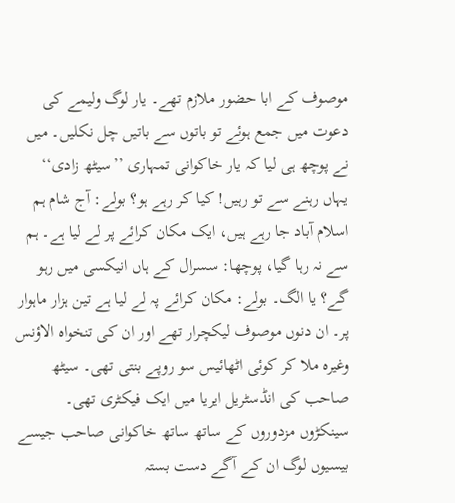موصوف کے ابا حضور ملازم تھے۔ یار لوگ ولیمے کی دعوت میں جمع ہوئے تو باتوں سے باتیں چل نکلیں۔ میں نے پوچھ ہی لیا کہ یار خاکوانی تمہاری ’’سیٹھ زادی‘‘ یہاں رہنے سے تو رہیں! کیا کر رہے ہو؟ بولے: آج شام ہم اسلام آباد جا رہے ہیں، ایک مکان کرائے پر لے لیا ہے۔ ہم سے نہ رہا گیا، پوچھا: سسرال کے ہاں انیکسی میں رہو گے؟ یا الگ۔ بولے: مکان کرائے پہ لے لیا ہے تین ہزار ماہوار پر۔ ان دنوں موصوف لیکچرار تھے اور ان کی تنخواہ الاؤنس وغیرہ ملا کر کوئی اٹھائیس سو روپے بنتی تھی۔ سیٹھ صاحب کی انڈسٹریل ایریا میں ایک فیکٹری تھی۔ سینکڑوں مزدوروں کے ساتھ ساتھ خاکوانی صاحب جیسے بیسیوں لوگ ان کے آگے دست بستہ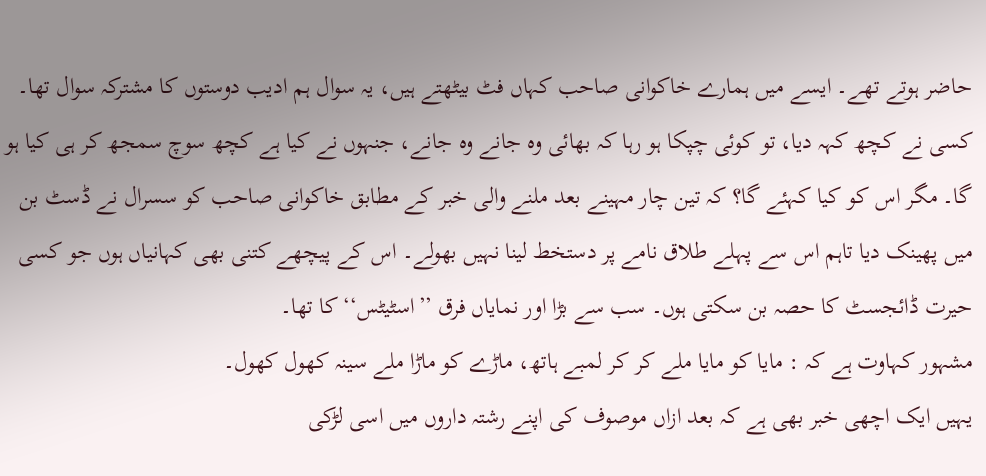حاضر ہوتے تھے۔ ایسے میں ہمارے خاکوانی صاحب کہاں فٹ بیٹھتے ہیں، یہ سوال ہم ادیب دوستوں کا مشترکہ سوال تھا۔ کسی نے کچھ کہہ دیا، تو کوئی چپکا ہو رہا کہ بھائی وہ جانے وہ جانے، جنہوں نے کیا ہے کچھ سوچ سمجھ کر ہی کیا ہو گا۔ مگر اس کو کیا کہئے گا؟ کہ تین چار مہینے بعد ملنے والی خبر کے مطابق خاکوانی صاحب کو سسرال نے ڈسٹ بن میں پھینک دیا تاہم اس سے پہلے طلاق نامے پر دستخط لینا نہیں بھولے۔ اس کے پیچھے کتنی بھی کہانیاں ہوں جو کسی حیرت ڈائجسٹ کا حصہ بن سکتی ہوں۔ سب سے بڑا اور نمایاں فرق ’’اسٹیٹس‘‘ کا تھا۔
مشہور کہاوت ہے کہ : مایا کو مایا ملے کر کر لمبے ہاتھ، ماڑے کو ماڑا ملے سینہ کھول کھول۔
یہیں ایک اچھی خبر بھی ہے کہ بعد ازاں موصوف کی اپنے رشتہ داروں میں اسی لڑکی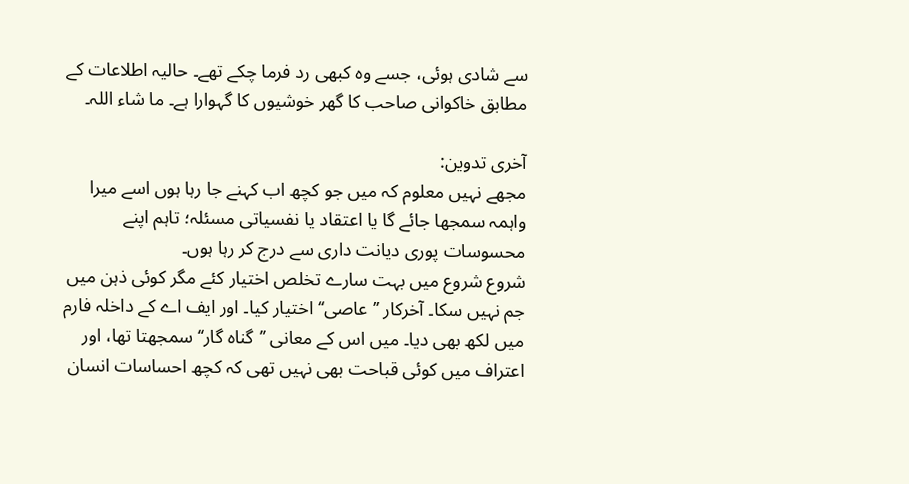سے شادی ہوئی، جسے وہ کبھی رد فرما چکے تھے۔ حالیہ اطلاعات کے مطابق خاکوانی صاحب کا گھر خوشیوں کا گہوارا ہے۔ ما شاء اللہ۔

آخری تدوین:
مجھے نہیں معلوم کہ میں جو کچھ اب کہنے جا رہا ہوں اسے میرا واہمہ سمجھا جائے گا یا اعتقاد یا نفسیاتی مسئلہ؛ تاہم اپنے محسوسات پوری دیانت داری سے درج کر رہا ہوں۔
شروع شروع میں بہت سارے تخلص اختیار کئے مگر کوئی ذہن میں جم نہیں سکا۔ آخرکار ’’عاصی‘‘ اختیار کیا۔ اور ایف اے کے داخلہ فارم میں لکھ بھی دیا۔ میں اس کے معانی ’’گناہ گار‘‘ سمجھتا تھا، اور اعتراف میں کوئی قباحت بھی نہیں تھی کہ کچھ احساسات انسان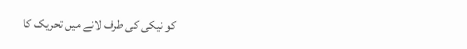کو نیکی کی طرف لانے میں تحریک کا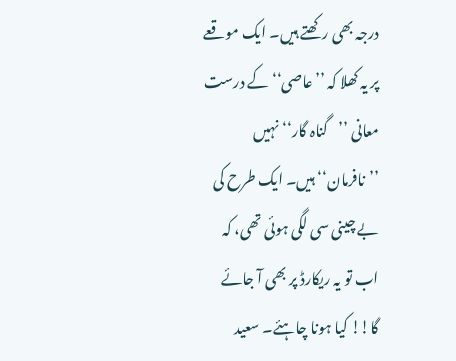درجہ بھی رکھتے ہیں۔ ایک موقعے پر یہ کھلا کہ ’’عاصی‘‘ کے درست معانی ’’گناہ گار‘‘ نہیں ’’نافرمان‘‘ ہیں۔ ایک طرح کی بے چینی سی لگی ہوئی تھی، کہ اب تو یہ ریکارڈ پر بھی آ جائے گا!! کیا ہونا چاہئے۔ سعید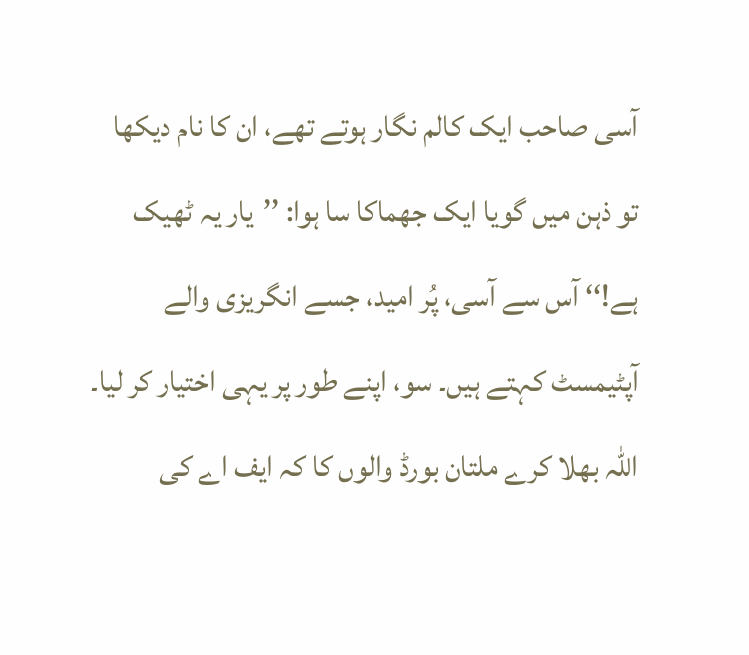آسی صاحب ایک کالم نگار ہوتے تھے، ان کا نام دیکھا تو ذہن میں گویا ایک جھماکا سا ہوا: ’’یار یہ ٹھیک ہے!‘‘ آس سے آسی، پُر امید، جسے انگریزی والے آپٹیمسٹ کہتے ہیں۔ سو، اپنے طور پر یہی اختیار کر لیا۔ اللہ بھلا کرے ملتان بورڈ والوں کا کہ ایف اے کی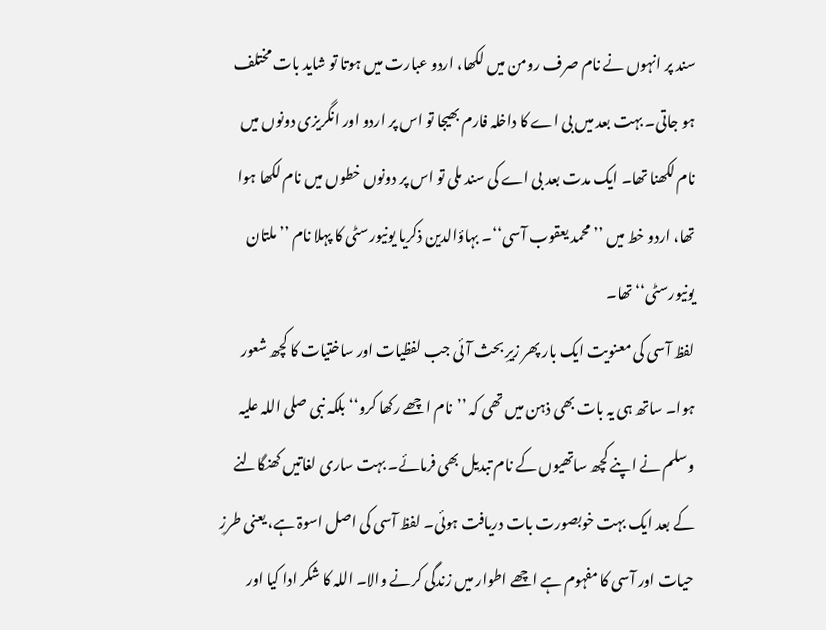سند پر انہوں نے نام صرف رومن میں لکھا، اردو عبارت میں ہوتا تو شاید بات مختلف ہو جاتی۔ بہت بعد میں بی اے کا داخلہ فارم بھیجا تو اس پر اردو اور انگریزی دونوں میں نام لکھنا تھا۔ ایک مدت بعد بی اے کی سند ملی تو اس پر دونوں خطوں میں نام لکھا ہوا تھا، اردو خط میں ’’محمد یعقوب آسی‘‘۔ بہاؤالدین ذکریا یونیورسٹی کا پہلا نام ’’ملتان یونیورسٹی‘‘ تھا۔
لفظ آسی کی معنویت ایک بار پھر زیرِ بحث آئی جب لفظیات اور ساختیات کا کچھ شعور ہوا۔ ساتھ ہی یہ بات بھی ذہن میں تھی کہ ’’نام اچھے رکھا کرو‘‘ بلکہ نبی صلی اللہ علیہ وسلم نے اپنے کچھ ساتھیوں کے نام تبدیل بھی فرمائے۔ بہت ساری لغاتیں کھنگالنے کے بعد ایک بہت خوبصورت بات دریافت ہوئی۔ لفظ آسی کی اصل اسوۃ ہے، یعنی طرزِ حیات اور آسی کا مفہوم ہے اچھے اطوار میں زندگی کرنے والا۔ اللہ کا شکر ادا کیا اور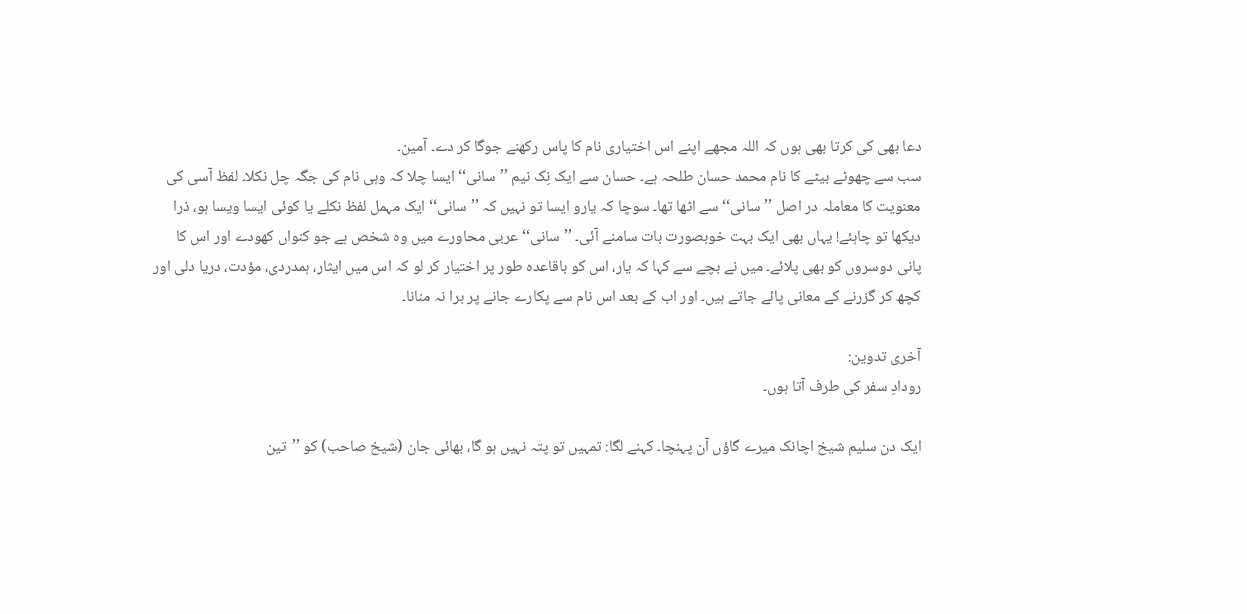دعا بھی کی کرتا بھی ہوں کہ اللہ مجھے اپنے اس اختیاری نام کا پاس رکھنے جوگا کر دے۔ آمین۔
سب سے چھوٹے بیٹے کا نام محمد حسان طلحہ ہے۔ حسان سے ایک نِک نیم ’’سانی‘‘ ایسا چلا کہ وہی نام کی جگہ چل نکلا۔ لفظ آسی کی معنویت کا معاملہ در اصل ’’سانی‘‘ سے اٹھا تھا۔ سوچا کہ یارو ایسا تو نہیں کہ ’’سانی‘‘ ایک مہمل لفظ نکلے یا کوئی ایسا ویسا ہو، ذرا دیکھا تو چاہئے! یہاں بھی ایک بہت خوبصورت بات سامنے آئی۔ ’’سانی‘‘ عربی محاورے میں وہ شخص ہے جو کنواں کھودے اور اس کا پانی دوسروں کو بھی پلائے۔ میں نے بچے سے کہا کہ یار، اس کو باقاعدہ طور پر اختیار کر لو کہ اس میں ایثار، ہمدردی، مؤدت، دریا دلی اور کچھ کر گزرنے کے معانی پائے جاتے ہیں۔ اور اب کے بعد اس نام سے پکارے جانے پر برا نہ منانا۔

آخری تدوین:
رودادِ سفر کی طرف آتا ہوں۔

ایک دن سلیم شیخ اچانک میرے گاؤں آن پہنچا۔ کہنے لگا: تمہیں تو پتہ نہیں ہو گا، بھائی جان (شیخ صاحب) کو ’’تین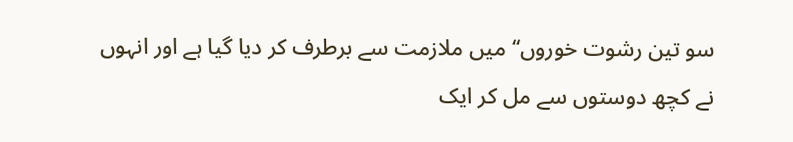سو تین رشوت خوروں‘‘ میں ملازمت سے برطرف کر دیا گیا ہے اور انہوں نے کچھ دوستوں سے مل کر ایک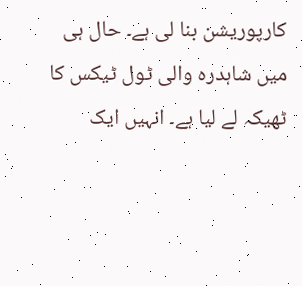کارپوریشن بنا لی ہے۔ حال ہی میں شاہدرہ والی ٹول ٹیکس کا ٹھیکہ لے لیا ہے۔ انہیں ایک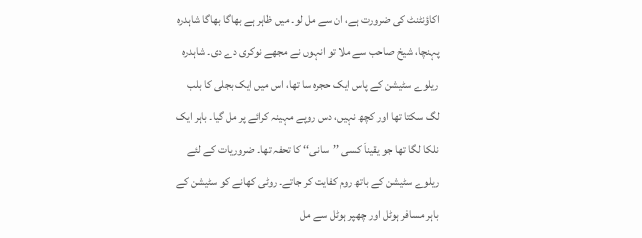اکاؤنٹنٹ کی ضرورت ہے، ان سے مل لو۔ میں ظاہر ہے بھاگا بھاگا شاہدرہ پہنچا، شیخ صاحب سے ملا تو انہوں نے مجھے نوکری دے دی۔ شاہدرہ ریلوے سٹیشن کے پاس ایک حجرہ سا تھا، اس میں ایک بجلی کا بلب لگ سکتا تھا اور کچھ نہیں، دس روپے مہینہ کرائے پر مل گیا۔ باہر ایک نلکا لگا تھا جو یقیناَ کسی ’’سانی‘‘ کا تحفہ تھا۔ ضروریات کے لئے ریلوے سٹیشن کے باتھ روم کفایت کر جاتے۔ روٹی کھانے کو سٹیشن کے باہر مسافر ہوٹل اور چھپر ہوٹل سے مل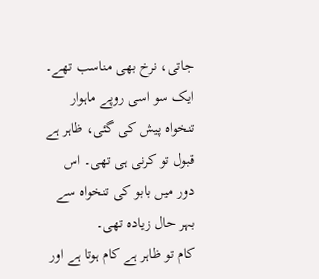جاتی، نرخ بھی مناسب تھے۔ ایک سو اسی روپے ماہوار تنخواہ پیش کی گئی، ظاہر ہے قبول تو کرنی ہی تھی۔ اس دور میں بابو کی تنخواہ سے بہر حال زیادہ تھی۔
کام تو ظاہر ہے کام ہوتا ہے اور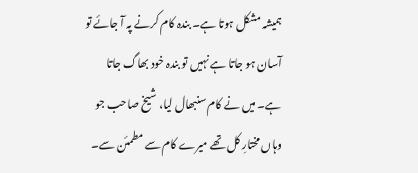ہمیشہ مشکل ہوتا ہے۔ بندہ کام کرنے پہ آ جائے تو آسان ہو جاتا ہے نہیں تو بندہ خود بھاگ جاتا ہے۔ میں نے کام سنبھال لیا، شیخ صاحب جو وہاں مختارِ کل تھے میرے کام سے مطمئن سے۔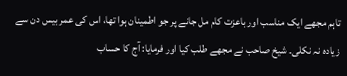تاہم مجھے ایک مناسب اور باعزت کام مل جانے پر جو اطمینان ہوا تھا، اس کی عمر بیس دن سے زیادہ نہ نکلی۔ شیخ صاحب نے مجھے طلب کیا اور فرمایا: آج کا حساب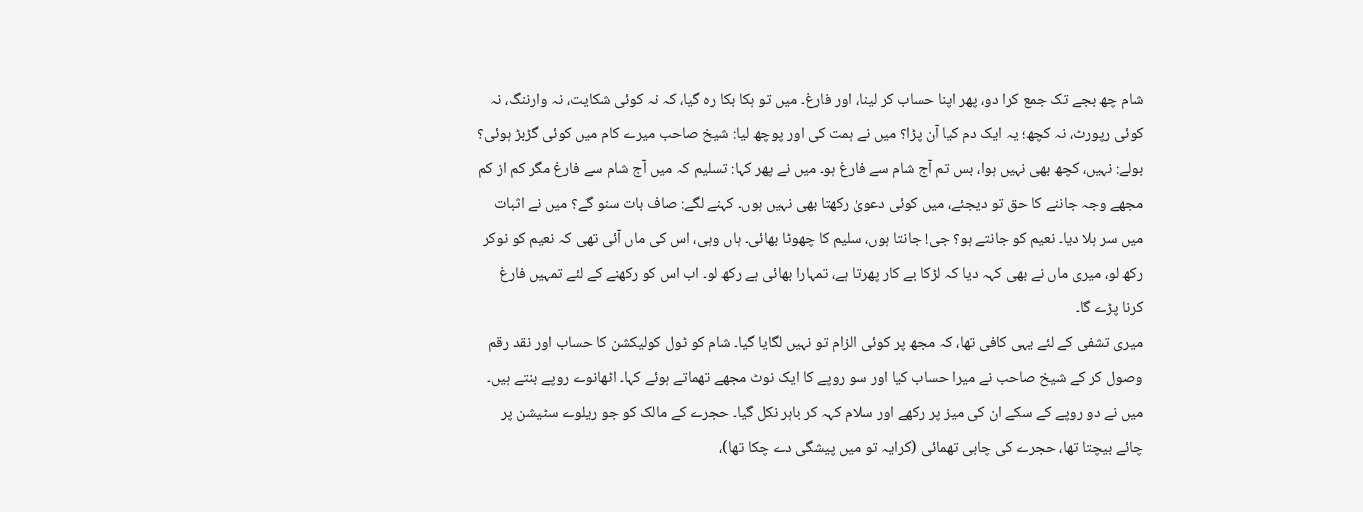شام چھ بجے تک جمع کرا دو، پھر اپنا حساب کر لینا، اور فارغ۔ میں تو ہکا بکا رہ گیا، کہ نہ کوئی شکایت، نہ وارننگ، نہ کوئی رپورٹ، نہ کچھ؛ یہ ایک دم کیا آن پڑا؟ میں نے ہمت کی اور پوچھ لیا: شیخ صاحب میرے کام میں کوئی گڑبڑ ہوئی؟ بولے: نہیں، کچھ بھی نہیں ہوا، بس تم آج شام سے فارغ ہو۔ میں نے پھر کہا: تسلیم کہ میں آج شام سے فارغ مگر کم از کم مجھے وجہ جاننے کا حق تو دیجئے، میں کوئی دعویٰ رکھتا بھی نہیں ہوں۔ کہنے لگے: صاف بات سنو گے؟ میں نے اثبات میں سر ہلا دیا۔ نعیم کو جانتے ہو؟ جی! جانتا ہوں، سلیم کا چھوٹا بھائی۔ ہاں وہی، اس کی ماں آئی تھی کہ نعیم کو نوکر رکھ لو، میری ماں نے بھی کہہ دیا کہ لڑکا بے کار پھرتا ہے، تمہارا بھائی ہے رکھ لو۔ اب اس کو رکھنے کے لئے تمہیں فارغ کرنا پڑے گا۔
میری تشفی کے لئے یہی کافی تھا، کہ مجھ پر کوئی الزام تو نہیں لگایا گیا۔ شام کو ٹول کولیکشن کا حساب اور نقد رقم وصول کر کے شیخ صاحب نے میرا حساب کیا اور سو روپے کا ایک نوٹ مجھے تھماتے ہوئے کہا۔ اٹھانوے روپے بنتے ہیں۔ میں نے دو روپے کے سکے ان کی میز پر رکھے اور سلام کہہ کر باہر نکل گیا۔ حجرے کے مالک کو جو ریلوے سٹیشن پر چائے بیچتا تھا، حجرے کی چابی تھمائی (کرایہ تو میں پیشگی دے چکا تھا)،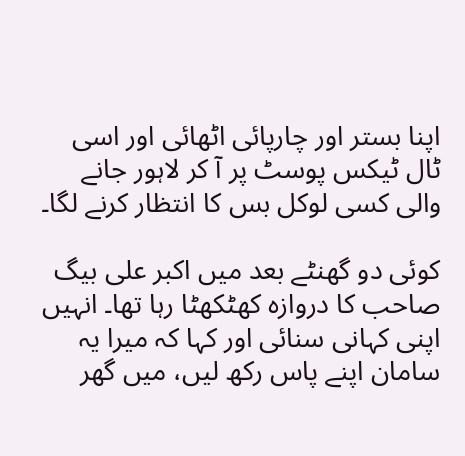اپنا بستر اور چارپائی اٹھائی اور اسی ٹال ٹیکس پوسٹ پر آ کر لاہور جانے والی کسی لوکل بس کا انتظار کرنے لگا۔

کوئی دو گھنٹے بعد میں اکبر علی بیگ صاحب کا دروازہ کھٹکھٹا رہا تھا۔ انہیں اپنی کہانی سنائی اور کہا کہ میرا یہ سامان اپنے پاس رکھ لیں، میں گھر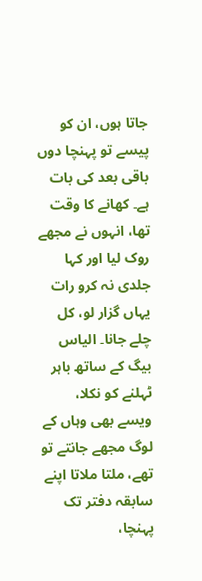جاتا ہوں، ان کو پیسے تو پہنچا دوں باقی بعد کی بات ہے۔ کھانے کا وقت تھا، انہوں نے مجھے روک لیا اور کہا جلدی نہ کرو رات یہاں گزار لو، کل چلے جانا۔ الیاس بیگ کے ساتھ باہر ٹہلنے کو نکلا، ویسے بھی وہاں کے لوگ مجھے جانتے تو تھے، ملتا ملاتا اپنے سابقہ دفتر تک پہنچا،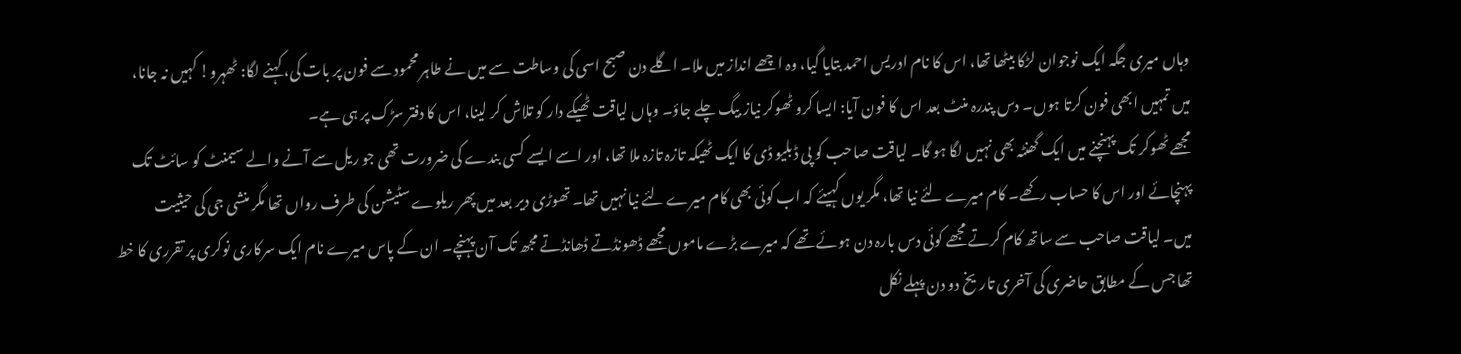وہاں میری جگہ ایک نوجوان لڑکا بیٹھا تھا، اس کا نام ادریس احمد بتایا گیا، وہ اچھے انداز میں ملا۔ اگلے دن صبح اسی کی وساطت سے میں نے طاہر محمود سے فون پر بات کی، کہنے لگا: ٹھہرو! کہیں نہ جانا، میں تمہیں ابھی فون کرتا ہوں۔ دس پندرہ منٹ بعد اس کا فون آیا: ایسا کرو ٹھوکر نیاز بیگ چلے جاؤ۔ وہاں لیاقت ٹھیکے دار کو تلاش کر لینا، اس کا دفتر سڑک پر ہی ہے۔
مجھے ٹھوکر تک پہنچنے میں ایک گھنٹہ بھی نہیں لگا ہو گا۔ لیاقت صاحب کو پی ڈبلیو ڈی کا ایک ٹھیکہ تازہ تازہ ملا تھا، اور اسے ایسے کسی بندے کی ضرورت تھی جو ریل سے آنے والے سیمنٹ کو سائٹ تک پہنچائے اور اس کا حساب رکھے۔ کام میرے لئے نیا تھا، مگر یوں کہیئے کہ اب کوئی بھی کام میرے لئے نیا نہیں تھا۔ تھوڑی دیر بعد میں پھر ریلوے سٹیشن کی طرف رواں تھا مگر منشی جی کی حیثیت میں۔ لیاقت صاحب سے ساتھ کام کرتے مجھے کوئی دس بارہ دن ہوئے تھے کہ میرے بڑے ماموں مجھے ڈھونڈتے ڈھانڈتے مجھ تک آن پہنچے۔ ان کے پاس میرے نام ایک سرکاری نوکری پر تقرری کا خط تھا جس کے مطابق حاضری کی آخری تاریخ دو دن پہلے نکل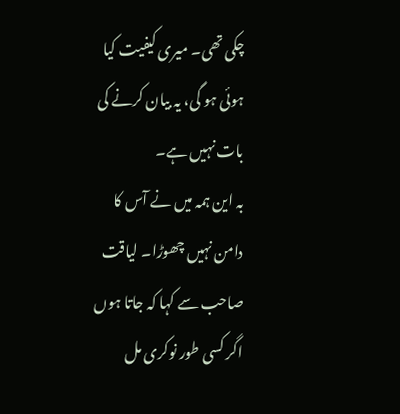چکی تھی۔ میری کیفیت کیا ہوئی ہو گی، یہ بیان کرنے کی بات نہیں ہے۔
بہ این ہمہ میں نے آس کا دامن نہیں چھوڑا۔ لیاقت صاحب سے کہا کہ جاتا ہوں اگر کسی طور نوکری مل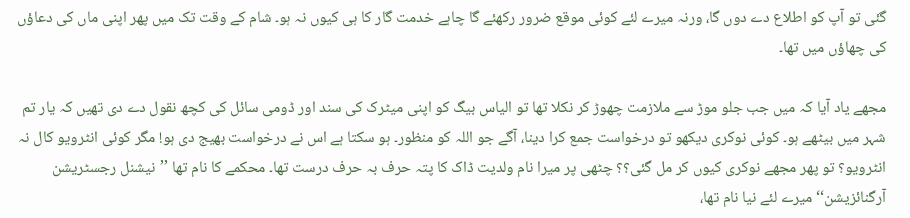گئی تو آپ کو اطلاع دے دوں گا، ورنہ میرے لئے کوئی موقع ضرور رکھئے گا چاہے خدمت گار کا ہی کیوں نہ ہو۔ شام کے وقت تک میں پھر اپنی ماں کی دعاؤں کی چھاؤں میں تھا۔

مجھے یاد آیا کہ میں جب جلو موڑ سے ملازمت چھوڑ کر نکلا تھا تو الیاس بیگ کو اپنی میٹرک کی سند اور ڈومی سائل کی کچھ نقول دے دی تھیں کہ یار تم شہر میں بیٹھے ہو۔ کوئی نوکری دیکھو تو درخواست جمع کرا دینا، آگے جو اللہ کو منظور۔ ہو سکتا ہے اس نے درخواست بھیج دی ہو! مگر کوئی انٹرویو کال نہ انٹرویو؟ تو پھر مجھے نوکری کیوں کر مل گئی؟؟ چٹھی پر میرا نام ولدیت ڈاک کا پتہ حرف بہ حرف درست تھا۔ محکمے کا نام تھا ’’نیشنل رجسٹریشن آرگنائزیشن‘‘ میرے لئے نیا نام تھا،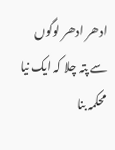ادھر ادھر لوگوں سے پتہ چلا کہ ایک نیا محکمہ بنا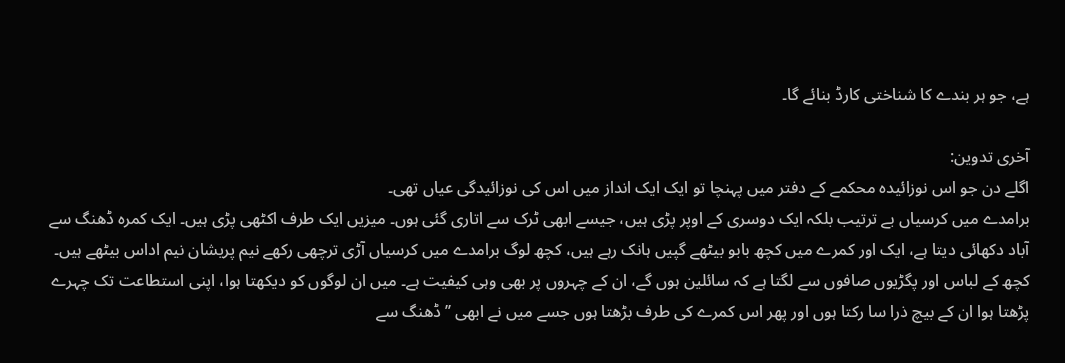ہے، جو ہر بندے کا شناختی کارڈ بنائے گا۔

آخری تدوین:
اگلے دن جو اس نوزائیدہ محکمے کے دفتر میں پہنچا تو ایک ایک انداز میں اس کی نوزائیدگی عیاں تھی۔
برامدے میں کرسیاں بے ترتیب بلکہ ایک دوسری کے اوپر پڑی ہیں، جیسے ابھی ٹرک سے اتاری گئی ہوں۔ میزیں ایک طرف اکٹھی پڑی ہیں۔ ایک کمرہ ڈھنگ سے آباد دکھائی دیتا ہے، ایک اور کمرے میں کچھ بابو بیٹھے گپیں ہانک رہے ہیں، کچھ لوگ برامدے میں کرسیاں آڑی ترچھی رکھے نیم پریشان نیم اداس بیٹھے ہیں۔ کچھ کے لباس اور پگڑیوں صافوں سے لگتا ہے کہ سائلین ہوں گے، ان کے چہروں پر بھی وہی کیفیت ہے۔ میں ان لوگوں کو دیکھتا ہوا، اپنی استطاعت تک چہرے پڑھتا ہوا ان کے بیچ ذرا سا رکتا ہوں اور پھر اس کمرے کی طرف بڑھتا ہوں جسے میں نے ابھی ’’ڈھنگ سے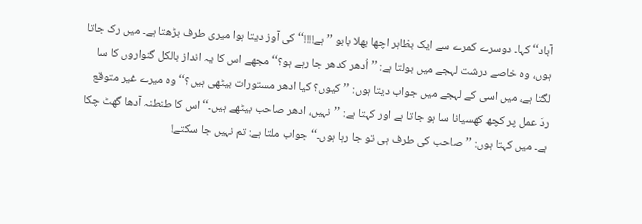آباد‘‘ کہا۔ دوسرے کمرے سے ایک بظاہر اچھا بھلا بابو ’’ہے!!!!‘‘ کی آوز دیتا ہوا میری طرف بڑھتا ہے۔ میں رک جاتا ہوں، وہ خاصے درشت لہجے میں بولتا ہے: ’’اُدھر کدھر جا رہے ہو؟‘‘ مجھے اس کا یہ انداز بالکل گنواروں کا سا لگتا ہے، میں اسی کے لہجے میں جواب دیتا ہوں: ’’کیوں؟ کیا ادھر مستورات بیٹھی ہیں؟‘‘ وہ میرے غیر متوقع ردَ عمل پر کچھ کھسیانا سا ہو جاتا ہے اور کہتا ہے: ’’نہیں، ادھر صاحب بیٹھے ہیں۔‘‘ اس کا طنطنہ آدھا گھٹ چکا ہے۔ میں کہتا ہوں: ’’صاحب کی طرف ہی تو جا رہا ہوں۔‘‘ جواب ملتا ہے: تم نہیں جا سکتے!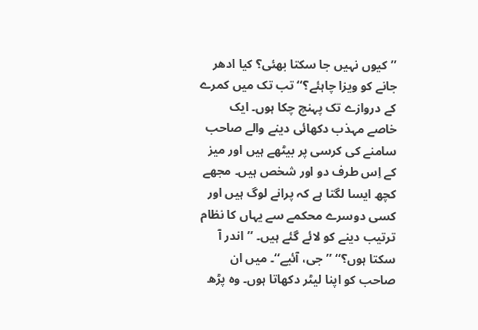’’کیوں نہیں جا سکتا بھئی؟ کیا ادھر جانے کو ویزا چاہئے؟‘‘ تب تک میں کمرے کے دروازے تک پہنچ چکا ہوں۔ ایک خاصے مہذب دکھائی دینے والے صاحب سامنے کی کرسی پر بیٹھے ہیں اور میز کے اِس طرف دو اور شخص ہیں۔ مجھے کچھ ایسا لگتا ہے کہ پرانے لوگ ہیں اور کسی دوسرے محکمے سے یہاں کا نظام ترتیب دینے کو لائے گئے ہیں۔ ’’اندر آ سکتا ہوں؟‘‘ ’’جی، آئیے‘‘۔ میں ان صاحب کو اپنا لیٹر دکھاتا ہوں۔ وہ پڑھ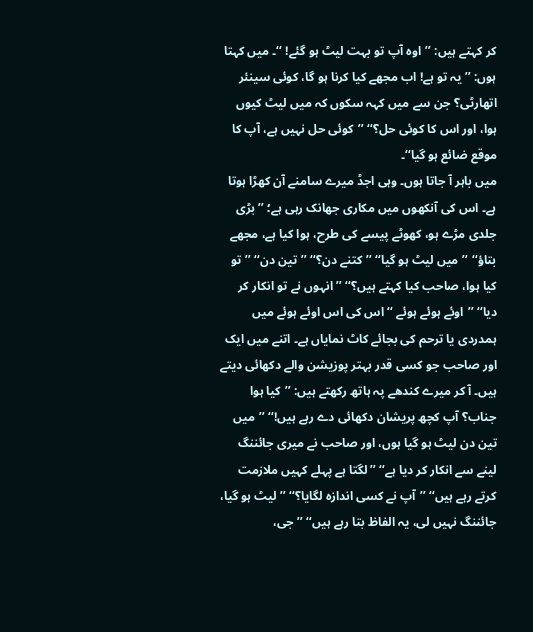کر کہتے ہیں: ’’اوہ آپ تو بہت لیٹ ہو گئے! ‘‘۔ میں کہتا ہوں: ’’یہ تو ہے! اب مجھے کیا کرنا ہو گا، کوئی سینئر اتھارٹی؟ جن سے میں کہہ سکوں کہ میں لیٹ کیوں ہوا، اور اس کا کوئی حل؟‘‘ ’’کوئی حل نہیں ہے، آپ کا موقع ضائع ہو گیا‘‘۔
میں باہر آ جاتا ہوں۔ وہی اجڈ میرے سامنے آن کھڑا ہوتا ہے۔ اس کی آنکھوں میں مکاری جھانک رہی ہے؛ ’’بڑی جلدی مڑے ہو، کھوٹے پیسے کی طرح، ہوا کیا ہے، مجھے بتاؤ‘‘ ’’میں لیٹ ہو گیا‘‘ ’’کتنے دن؟‘‘ ’’تین دن‘‘ ’’تو کیا ہوا، صاحب کیا کہتے ہیں؟‘‘ ’’انہوں نے تو انکار کر دیا‘‘ ’’اوئے ہوئے ہوئے ‘‘ اس کی اس اوئے ہوئے میں ہمدردی یا ترحم کی بجائے کاٹ نمایاں ہے۔ اتنے میں ایک اور صاحب جو کسی قدر بہتر پوزیشن والے دکھائی دیتے ہیں۔ آ کر میرے کندھے پہ ہاتھ رکھتے ہیں: ’’کیا ہوا جناب؟ آپ کچھ پریشان دکھائی دے رہے ہیں!‘‘ ’’میں تین دن لیٹ ہو گیا ہوں، اور صاحب نے میری جائننگ لینے سے انکار کر دیا ہے‘‘ ’’لگتا ہے پہلے کہیں ملازمت کرتے رہے ہیں‘‘ ’’آپ نے کسی اندازہ لگایا؟‘‘ ’’لیٹ ہو گیا، جائننگ نہیں لی، یہ الفاظ بتا رہے ہیں‘‘ ’’جی،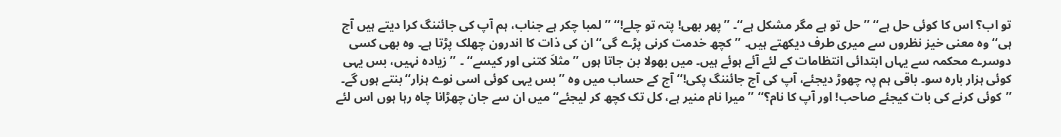تو اب؟ اس کا کوئی حل ہے‘‘ ’’حل تو ہے مگر مشکل ہے‘‘۔ ’’ پھر بھی! پتہ تو چلے!‘‘ ’’لمبا چکر ہے جناب، ہم آپ کی جائننگ کرا دیتے ہیں آج ہی‘‘ وہ معنی خیز نظروں سے میری طرف دیکھتے ہیں۔ ’’کچھ خدمت کرنی پڑے گی‘‘ ان کی ذات کا اندرون چھلک پڑتا ہے۔ وہ بھی کسی دوسرے محکمہ سے یہاں ابتدائی انتظامات کے لئے آئے ہوئے ہیں۔ میں بھولا بن جاتا ہوں ’’مثلاَ کتنی اور کیسے‘‘ ۔ ’’زیادہ نہیں، بس یہی کوئی ہزار بارہ سو۔ باقی ہم پہ چھوڑ دیجئے، آپ کی آج جائننگ پکی!‘‘ آج کے حساب میں وہ ’’بس یہی کوئی اسی نوے ہزار‘‘ بنتے ہوں گے۔ ’’کوئی کرنے کی بات کیجئے صاحب! اور آپ کا نام؟‘‘ ’’میرا نام منیر ہے، کل تک کچھ کر لیجئے‘‘ میں ان سے جان چھڑانا چاہ رہا ہوں اس لئے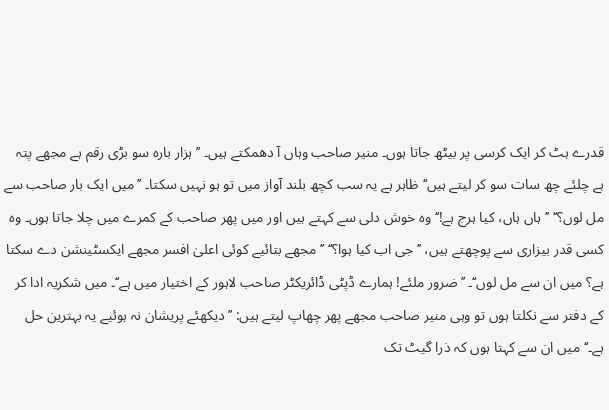قدرے ہٹ کر ایک کرسی پر بیٹھ جاتا ہوں۔ منیر صاحب وہاں آ دھمکتے ہیں۔ ’’ہزار بارہ سو بڑی رقم ہے مجھے پتہ ہے چلئے چھ سات سو کر لیتے ہیں‘‘ ظاہر ہے یہ سب کچھ بلند آواز میں تو ہو نہیں سکتا۔ ’’میں ایک بار صاحب سے مل لوں؟‘‘ ’’ہاں ہاں، کیا ہرج ہے!‘‘ وہ خوش دلی سے کہتے ہیں اور میں پھر صاحب کے کمرے میں چلا جاتا ہوں۔ وہ کسی قدر بیزاری سے پوچھتے ہیں، ’’جی اب کیا ہوا؟‘‘ ’’مجھے بتائیے کوئی اعلیٰ افسر مجھے ایکسٹینشن دے سکتا ہے؟ میں ان سے مل لوں‘‘۔ ’’ضرور ملئے! ہمارے ڈپٹی ڈائریکٹر صاحب لاہور کے اختیار میں ہے‘‘۔ میں شکریہ ادا کر کے دفتر سے نکلتا ہوں تو وہی منیر صاحب مجھے پھر چھاپ لیتے ہیں: ’’دیکھئے پریشان نہ ہوئیے یہ بہترین حل ہے۔‘‘ میں ان سے کہتا ہوں کہ ذرا گیٹ تک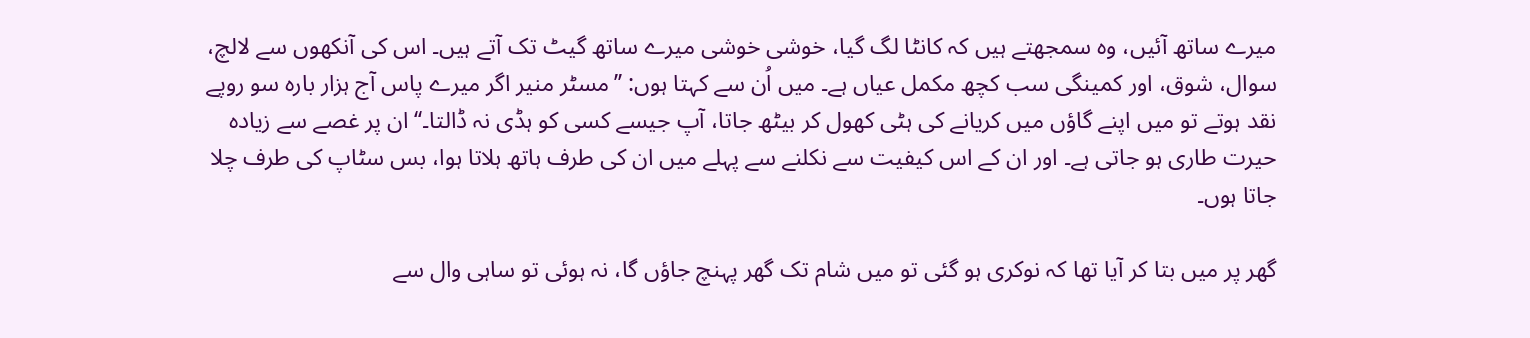میرے ساتھ آئیں، وہ سمجھتے ہیں کہ کانٹا لگ گیا، خوشی خوشی میرے ساتھ گیٹ تک آتے ہیں۔ اس کی آنکھوں سے لالچ، سوال، شوق، اور کمینگی سب کچھ مکمل عیاں ہے۔ میں اُن سے کہتا ہوں: ’’مسٹر منیر اگر میرے پاس آج ہزار بارہ سو روپے نقد ہوتے تو میں اپنے گاؤں میں کریانے کی ہٹی کھول کر بیٹھ جاتا، آپ جیسے کسی کو ہڈی نہ ڈالتا۔‘‘ ان پر غصے سے زیادہ حیرت طاری ہو جاتی ہے۔ اور ان کے اس کیفیت سے نکلنے سے پہلے میں ان کی طرف ہاتھ ہلاتا ہوا، بس سٹاپ کی طرف چلا جاتا ہوں۔

گھر پر میں بتا کر آیا تھا کہ نوکری ہو گئی تو میں شام تک گھر پہنچ جاؤں گا، نہ ہوئی تو ساہی وال سے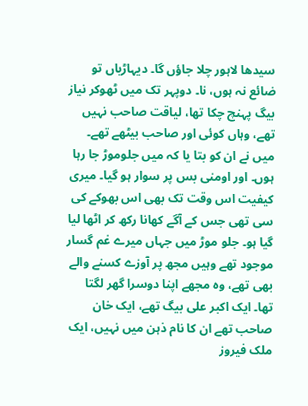سیدھا لاہور چلا جاؤں گا۔ دیہاڑیاں تو ضائع نہ ہوں، نا۔ دوپہر تک میں ٹھوکر نیاز بیگ پہنچ چکا تھا، لیاقت صاحب نہیں تھے، وہاں کوئی اور صاحب بیٹھے تھے۔ میں نے ان کو بتا یا کہ میں جلوموڑ جا رہا ہوں۔ اور اومنی بس پر سوار ہو گیا۔ میری کیفیت اس وقت تک بھی اس بھوکے کی سی تھی جس کے آگے کھانا رکھ کر اٹھا لیا گیا ہو۔ جلو موڑ میں جہاں میرے غم گسار موجود تھے وہیں مجھ پر آوزے کسنے والے بھی تھے، وہ مجھے اپنا دوسرا گھر لگتا تھا۔ ایک اکبر علی بیگ تھے، ایک خان صاحب تھے ان کا نام ذہن میں نہیں، ایک ملک فیروز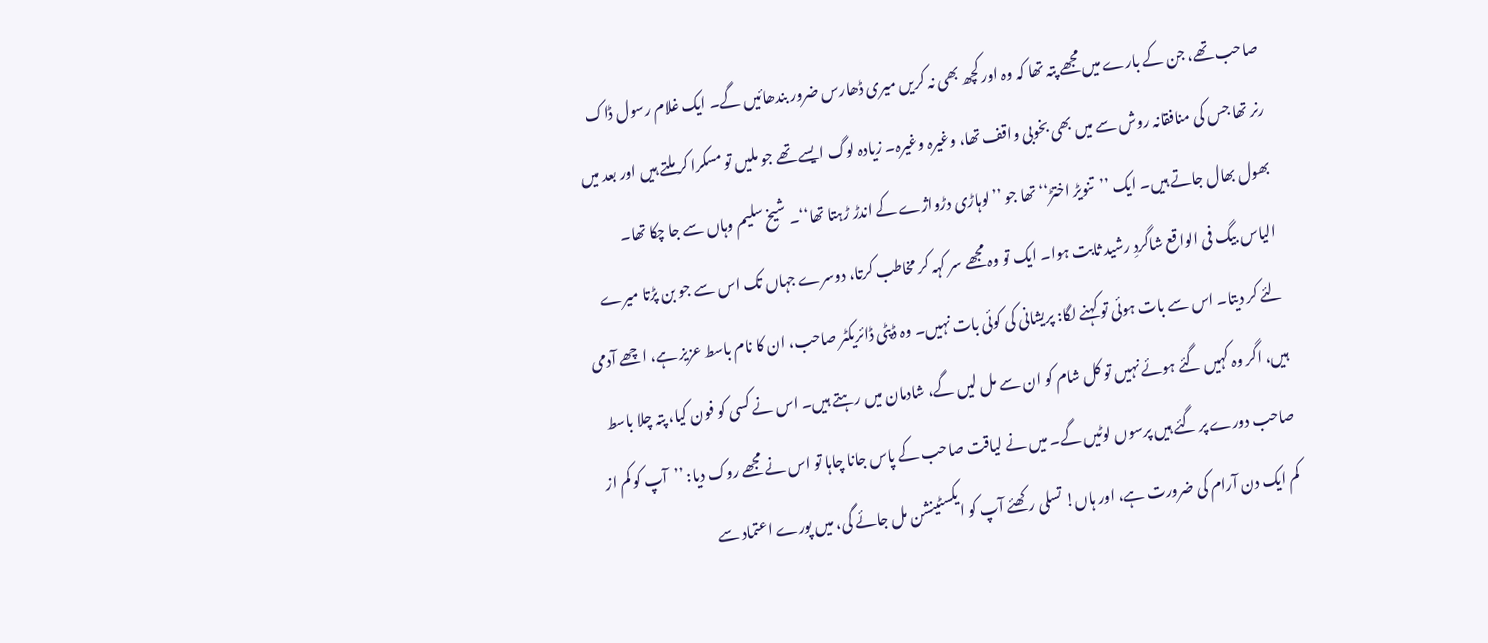صاحب تھے، جن کے بارے میں مجھے پتہ تھا کہ وہ اور کچھ بھی نہ کریں میری ڈھارس ضرور بندھائیں گے۔ ایک غلام رسول ڈاک رنر تھا جس کی منافقانہ روش سے میں بھی بخوبی واقف تھا، وغیرہ وغیرہ۔ زیادہ لوگ ایسے تھے جو ملیں تو مسکرا کر ملتے ہیں اور بعد میں بھول بھال جاتے ہیں۔ ایک ’’تنویڑ اختڑ‘‘ تھا جو ’’لوہاڑی دڑواژے کے اندڑ ڑہتا تھا‘‘۔ شیخ سلیم وہاں سے جا چکا تھا۔
الیاس بیگ فی الواقع شاگردِ رشید ثابت ہوا۔ ایک تو وہ مجھے سر کہہ کر مخاطب کرتا، دوسرے جہاں تک اس سے جو بن پڑتا میرے لئے کر دیتا۔ اس سے بات ہوئی تو کہنے لگا: پریشانی کی کوئی بات نہیں۔ وہ ڈپٹی ڈائریکٹر صاحب، ان کا نام باسط عزیز ہے، اچھے آدمی ہیں، اگر وہ کہیں گئے ہوئے نہیں تو کل شام کو ان سے مل لیں گے، شادمان میں رہتے ہیں۔ اس نے کسی کو فون کیا، پتہ چلا باسط صاحب دورے پر گئے ہیں پرسوں لوٹیں گے۔ میں نے لیاقت صاحب کے پاس جانا چاہا تو اس نے مجھے روک دیا: ’’آپ کو کم از کم ایک دن آرام کی ضرورت ہے، اور ہاں! تسلی رکھئے آپ کو ایکسٹینشن مل جائے گی، میں پورے اعتماد سے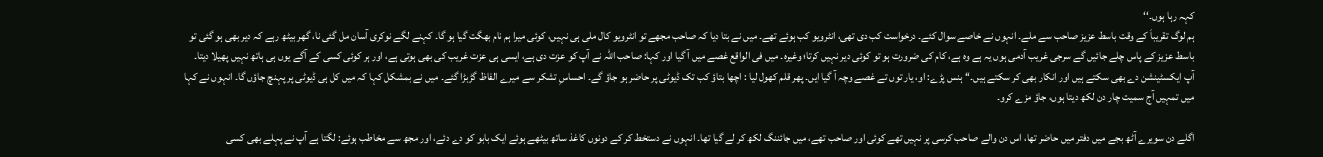کہہ رہا ہوں۔‘‘
ہم لوگ تقریباَ کے وقت باسط عزیز صاحب سے ملے۔ انہوں نے خاصے سوال کئے۔ درخواست کب دی تھی، انٹرویو کب ہوئے تھے۔ میں نے بتا دیا کہ صاحب مجھے تو انٹرویو کال ملی ہی نہیں، کوئی میرا ہم نام بھگت گیا ہو گا۔ کہنے لگے نوکری آسان مل گئی نا، گھر بیٹھ رہے کہ دیر بھی ہو گئی تو باسط عزیز کے پاس چلے جائیں گے سرجی غریب آدمی ہوں یہ ہے وہ ہے، کام کی ضرورت ہو تو کوئی دیر نہیں کرتا؛ وغیرہ۔ میں فی الواقع غصے میں آ گیا اور کہا: صاحب اللہ نے آپ کو عزت دی ہے، ایسی ہی عزت غریب کی بھی ہوتی ہے، اور ہر کوئی کسی کے آگے یوں ہی ہاتھ نہیں پھیلا دیتا۔ آپ ایکسٹینشن دے بھی سکتے ہیں اور انکار بھی کر سکتے ہیں۔‘‘ ہنس پڑے: او، یار توں تے غصے وچہ آ گیا ایں۔ پھر قلم کھول لیا : اچھا بتاؤ کب تک ڈیوٹی پر حاضر ہو جاؤ گے۔ احساسِ تشکر سے میرے الفاظ گڑبڑا گئے۔ میں نے بمشکل کہا کہ میں کل ہی ڈیوٹی پر پہنچ جاؤں گا۔ انہوں نے کہا میں تمہیں آج سمیت چار دن لکھ دیتا ہوں، جاؤ مزے کرو۔

اگلے دن سویرے آٹھ بجے میں دفتر میں حاضر تھا، اس دن والے صاحب کرسی پر نہیں تھے کوئی اور صاحب تھے، میں جائننگ لکھ کر لے گیا تھا۔ انہوں نے دستخط کر کے دونوں کاغذ ساتھ بیٹھے ہوئے ایک بابو کو دے دئے، اور مجھ سے مخاطب ہوئے: لگتا ہے آپ نے پہلے بھی کسی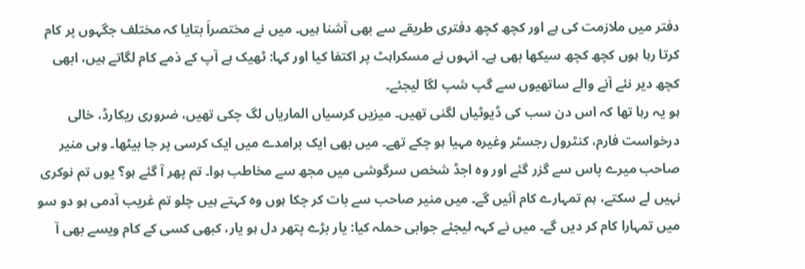دفتر میں ملازمت کی ہے اور کچھ کچھ دفتری طریقے سے بھی آشنا ہیں۔ میں نے مختصراَ بتایا کہ مختلف جگہوں پر کام کرتا رہا ہوں کچھ کچھ سیکھا بھی ہے۔ انہوں نے مسکراہٹ پر اکتفا کیا اور کہا: ٹھیک ہے آپ کے ذمے کام لگاتے ہیں، ابھی کچھ دیر نئے آنے والے ساتھیوں سے گپ شپ لگا لیجئے۔
ہو یہ رہا تھا کہ اس دن سب کی ڈیوٹیاں لگنی تھیں۔ میزیں کرسیاں الماریاں لگ چکی تھیں، ضروری ریکارڈ، خالی درخواست فارم، کنٹرول رجسٹر وغیرہ مہیا ہو چکے تھے۔ میں بھی ایک برامدے میں ایک کرسی پر جا بیٹھا۔ وہی منیر صاحب میرے پاس سے گزر گئے اور وہ اجڈ شخص سرگوشی میں مجھ سے مخاطب ہوا۔ تم پھر آ گئے ہو؟ یوں تم نوکری نہیں لے سکتے، ہم تمہارے کام آئیں گے۔ میں منیر صاحب سے بات کر چکا ہوں وہ کہتے ہیں چلو تم غریب آدمی ہو دو سو میں تمہارا کام کر دیں گے۔ میں نے کہہ لیجئے جوابی حملہ کیا: یار بڑے پتھر دل ہو یار، کبھی کسی کے کام ویسے بھی آ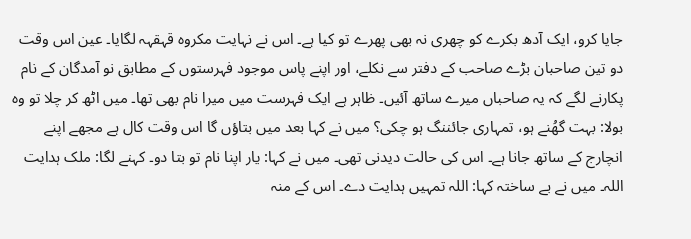جایا کرو، ایک آدھ بکرے کو چھری نہ بھی پھرے تو کیا ہے۔ اس نے نہایت مکروہ قہقہہ لگایا۔ عین اس وقت دو تین صاحبان بڑے صاحب کے دفتر سے نکلے، اور اپنے پاس موجود فہرستوں کے مطابق نو آمدگان کے نام پکارنے لگے کہ یہ صاحباں میرے ساتھ آئیں۔ ظاہر ہے ایک فہرست میں میرا نام بھی تھا۔ میں اٹھ کر چلا تو وہ بولا: بہت گھُنے ہو، تمہاری جائننگ ہو چکی؟ میں نے کہا بعد میں بتاؤں گا اس وقت کال ہے مجھے اپنے انچارج کے ساتھ جانا ہے۔ اس کی حالت دیدنی تھی۔ میں نے کہا: یار اپنا نام تو بتا دو۔ کہنے لگا: ملک ہدایت اللہ۔ میں نے بے ساختہ کہا: اللہ تمہیں ہدایت دے۔ اس کے منہ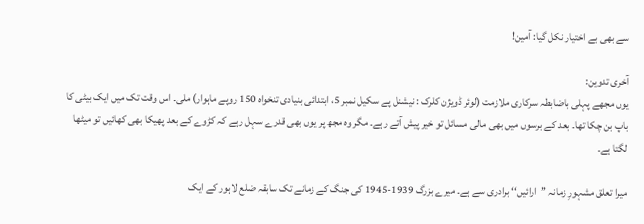سے بھی بے اختیار نکل گیا: آمین!

آخری تدوین:
یوں مجھے پہلی باضابطہ سرکاری ملازمت (لوئر ڈویژن کلرک : نیشنل پے سکیل نمبر 5، ابتدائی بنیادی تنخواہ 150 روپے ماہوار) ملی۔ اس وقت تک میں ایک بیٹی کا باپ بن چکا تھا۔ بعد کے برسوں میں بھی مالی مسائل تو خیر پیش آتے رہے۔ مگر وہ مجھ پر یوں بھی قدرے سہل رہے کہ کڑوے کے بعد پھیکا بھی کھائیں تو میٹھا لگتا ہے۔

میرا تعلق مشہورِ زمانہ ’’ارائیں‘‘ برادری سے ہے۔ میرے بزرگ 1939-1945 کی جنگ کے زمانے تک سابقہ ضلع لاہور کے ایک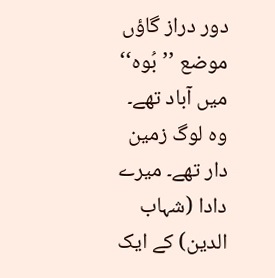دور دراز گاؤں موضع ’’بُوہ‘‘ میں آباد تھے۔ وہ لوگ زمین دار تھے۔ میرے دادا (شہاب الدین) کے ایک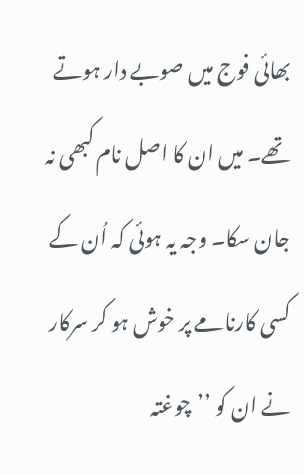بھائی فوج میں صوبے دار ہوتے تھے۔ میں ان کا اصل نام کبھی نہ جان سکا۔ وجہ یہ ہوئی کہ اُن کے کسی کارنامے پر خوش ہو کر سرکار نے ان کو ’’چوغتہ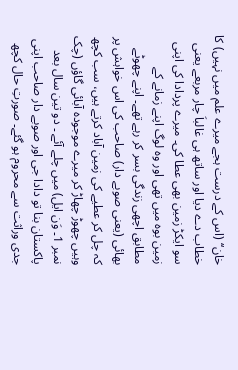خان‘‘ (اس کے درست ہجے میرے علم میں نہیں) کا خطاب دے دیا اور ساتھ ہی غالباَ چار مربعے یعنی سو ایکڑ زمین بھی عطا کی۔ میرے پردادا کی اپنی زمین بوہ میں تھی اور وہ لوگ اپنے زمانے کے مطابق اچھی زندگی بسر کر رہے تھے۔ اپنے چھوٹے بھائی (یعنی صوبے دار) صاحب کی اس خواہش پر کہ چل کر عطیے کی زمین آباد کرتے ہیں، سب کچھ وہیں چھوڑ چھاڑ کر میرے موجودہ آبائی گاؤں (چک نمبر 1۔ وَن ایل) میں چلے آئے ۔ دو تین سال بعد پاکستان بنا تو دادا جی اور صوبے دار صاحب اپنی جدی وراثت سے محروم ہو گئے۔ صورتِ حال کچھ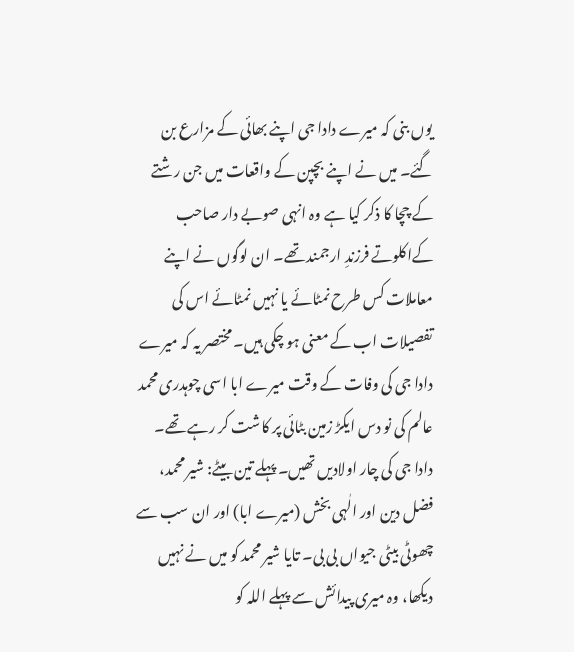یوں بنی کہ میرے دادا جی اپنے بھائی کے مزارع بن گئے۔ میں نے اپنے بچپن کے واقعات میں جن رشتے کے چچا کا ذکر کیا ہے وہ انہی صوبے دار صاحب کےاکلوتے فرزندِ ارجمند تھے۔ ان لوگوں نے اپنے معاملات کس طرح نمٹائے یا نہیں نمٹائے اس کی تفصیلات اب کے معنی ہو چکی ہیں۔ مختصر یہ کہ میرے دادا جی کی وفات کے وقت میرے ابا اسی چوہدری محمد عالم کی نو دس ایکڑ زمین بٹائی پر کاشت کر رہے تھے۔
دادا جی کی چار اولادیں تھیں۔ پہلے تین بیٹے: شیر محمد، فضل دین اور الٰہی بخش (میرے ابا) اور ان سب سے چھوٹی بیٹی جیواں بی بی۔ تایا شیر محمد کو میں نے نہیں دیکھا، وہ میری پیدائش سے پہلے اللہ کو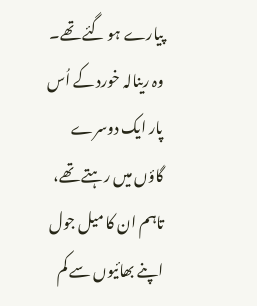پیارے ہو گئے تھے۔ وہ رینالہ خورد کے اُس پار ایک دوسرے گاؤں میں رہتے تھے، تاہم ان کا میل جول اپنے بھائیوں سے کم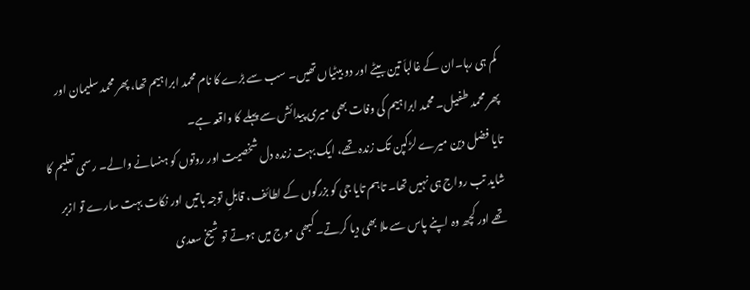کم ہی رہا۔ان کے غالباَ تین بیٹے اور دو بیٹیاں تھیں۔ سب سے بڑے کا نام محمد ابراہیم تھا، پھر محمد سلیمان اور پھر محمد طفیل۔ محمد ابراہیم کی وفات بھی میری پیدائش سے پہلے کا واقعہ ہے۔
تایا فضل دین میرے لڑکپن تک زندہ تھے، ایک بہت زندہ دل شخصیت اور روتوں کو ہنسانے والے۔ رسمی تعلیم کا شاید تب رواج ہی نہیں تھا۔ تاہم تایا جی کو بزرگوں کے لطائف، قابلِ توجہ باتیں اور نکات بہت سارے تو ازبر تھے اور کچھ وہ اپنے پاس سے ملا بھی دیا کرتے۔ کبھی موج میں ہوتے تو شیخ سعدی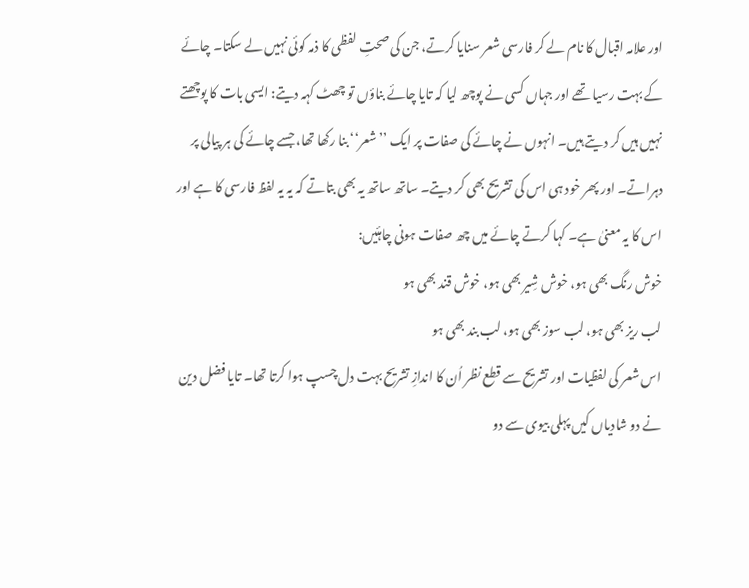اور علامہ اقبال کا نام لے کر فارسی شعر سنایا کرتے، جن کی صحتِ لفظی کا ذمہ کوئی نہیں لے سکتا۔ چائے کے بہت رسیا تھے اور جہاں کسی نے پوچھ لیا کہ تایا چائے بناؤں تو چھٹ کہہ دیتے: ایسی بات کا پوچھتے نہیں ہیں کر دیتے ہیں۔ انہوں نے چائے کی صفات پر ایک ’’شعر‘‘ بنا رکھا تھا، جسے چائے کی ہر پیالی پر دہراتے۔ اور پھر خود ہی اس کی تشریح بھی کر دیتے۔ ساتھ ساتھ یہ بھی بتاتے کہ یہ یہ لفظ فارسی کا ہے اور اس کا یہ معنیٰ ہے۔ کہا کرتے چائے میں چھ صفات ہونی چاہئیں:
خوش رنگ بھی ہو، خوش شِیر بھی ہو، خوش قند بھی ہو
لب ریز بھی ہو، لب سوز بھی ہو، لب بند بھی ہو
اس شعر کی لفظیات اور تشریح سے قطع نظر اُن کا اندازِ تشریح بہت دل چسپ ہوا کرتا تھا۔ تایا فضل دین نے دو شادیاں کیں پہلی بیوی سے دو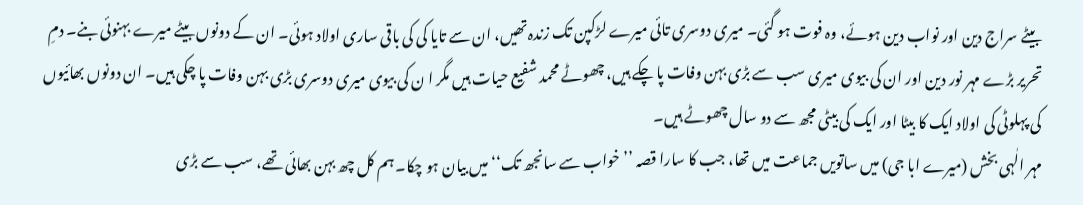بیٹے سراج دین اور نواب دین ہوئے، وہ فوت ہو گئی۔ میری دوسری تائی میرے لڑکپن تک زندہ تھیں، ان سے تایا کی کی باقی ساری اولاد ہوئی۔ ان کے دونوں بیٹے میرے بہنوئی بنے۔ دمِ تحریر بڑے مہر نور دین اور ان کی بیوی میری سب سے بڑی بہن وفات پا چکے ہیں، چھوٹے محمد شفیع حیات ہیں مگر ا ن کی بیوی میری دوسری بڑی بہن وفات پا چکی ہیں۔ ان دونوں بھائیوں کی پہلوٹی کی اولاد ایک کا بیٹا اور ایک کی بیٹی مجھ سے دو سال چھوٹے ہیں۔
مہر الٰہی بخش (میرے ابا جی) میں ساتویں جماعت میں تھا، جب کا سارا قصہ ’’خواب سے سانجھ تک‘‘ میں بیان ہو چکا۔ ہم کل چھ بہن بھائی تھے، سب سے بڑی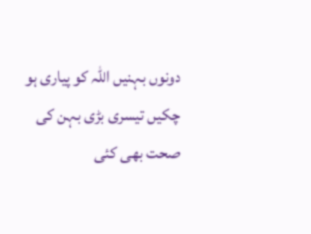دونوں بہنیں اللہ کو پیاری ہو چکیں تیسری بڑی بہن کی صحت بھی کئی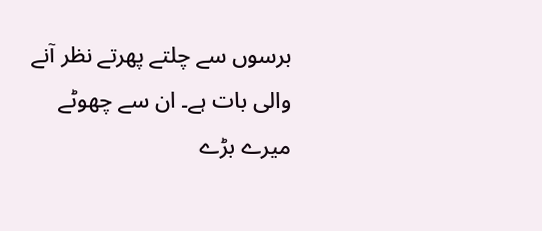برسوں سے چلتے پھرتے نظر آنے والی بات ہے۔ ان سے چھوٹے میرے بڑے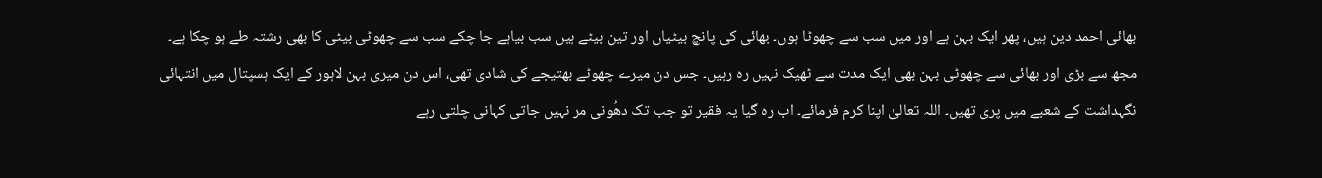بھائی احمد دین ہیں، پھر ایک بہن ہے اور میں سب سے چھوٹا ہوں۔ بھائی کی پانچ بیٹیاں اور تین بیٹے ہیں سب بیاہے جا چکے سب سے چھوٹی بیٹی کا بھی رشتہ طے ہو چکا ہے۔ مجھ سے بڑی اور بھائی سے چھوٹی بہن بھی ایک مدت سے ٹھیک نہیں رہ رہیں۔ جس دن میرے چھوٹے بھتیجے کی شادی تھی، اس دن میری بہن لاہور کے ایک ہسپتال میں انتہائی نگہداشت کے شعبے میں پری تھیں۔ اللہ تعالیٰ اپنا کرم فرمائے۔ اب رہ گیا یہ فقیر تو جب تک دھُونی مر نہیں جاتی کہانی چلتی رہے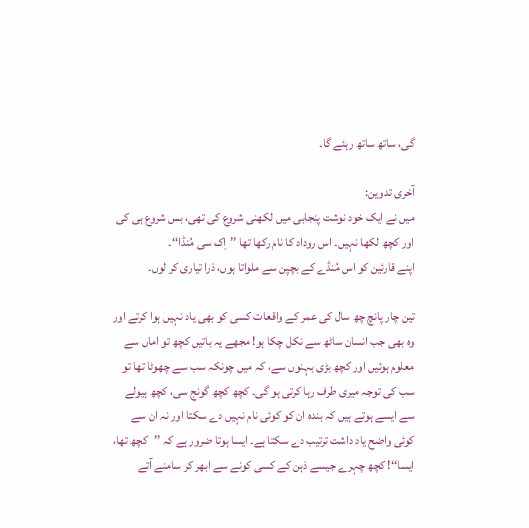گی، ساتھ ساتھ رہئے گا۔

آخری تدوین:
میں نے ایک خود نوشت پنجابی میں لکھنی شروع کی تھی، بس شروع ہی کی اور کچھ لکھا نہیں۔ اس روداد کا نام رکھا تھا ’’اِک سی مُنڈا‘‘۔
اپنے قارئین کو اس مُنڈے کے بچپن سے ملواتا ہوں، ذرا تیاری کر لوں۔

تین چار پانچ چھ سال کی عمر کے واقعات کسی کو بھی یاد نہیں ہوا کرتے اور وہ بھی جب انسان ساٹھ سے نکل چکا ہو! مجھے یہ باتیں کچھ تو اماں سے معلوم ہوئیں اور کچھ بڑی بہنوں سے، کہ میں چونکہ سب سے چھوٹا تھا تو سب کی توجہ میری طرف رہا کرتی ہو گی۔ کچھ کچھ گونج سی، کچھ ہیولے سے ایسے ہوتے ہیں کہ بندہ ان کو کوئی نام نہیں دے سکتا اور نہ ان سے کوئی واضح یاد داشت ترتیب دے سکتا ہے۔ ایسا ہوتا ضرور ہے کہ ’’کچھ تھا، ایسا‘‘! کچھ چہرے جیسے ذہن کے کسی کونے سے ابھر کر سامنے آتے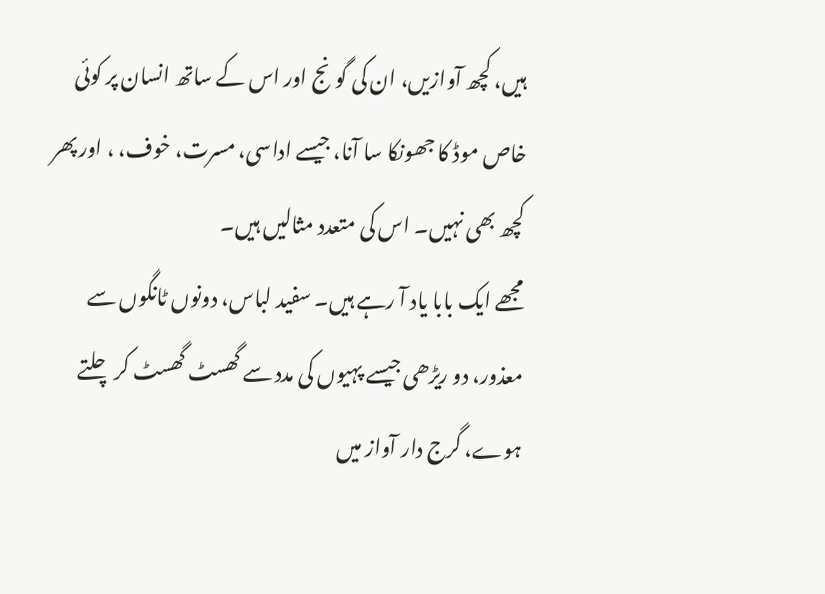ہیں، کچھ آوازیں، ان کی گونج اور اس کے ساتھ انسان پر کوئی خاص موڈ کا جھونکا سا آنا، جیسے اداسی، مسرت، خوف، ، اور پھر کچھ بھی نہیں۔ اس کی متعدد مثالیں ہیں۔
مجھے ایک بابا یاد آ رہے ہیں۔ سفید لباس، دونوں ٹانگوں سے معذور، دو ریڑھی جیسے پہیوں کی مدد سے گھسٹ گھسٹ کر چلتے ہوے، گرج دار آواز میں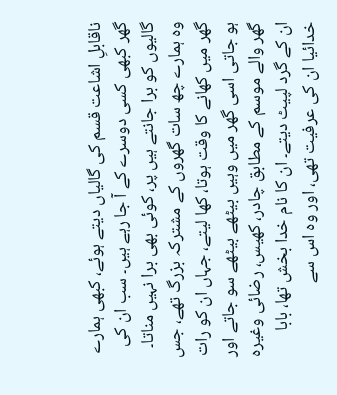ناقابلِ اشاعت قسم کی گالیاں دیتے ہوئے، کبھی ہمارے گھر کبھی کسی دوسرے کے آ جا رہے ہیں۔ سب ان کی گالیوں کو برا جانتے ہیں پر، کوئی بھی برا نہیں مناتا۔ وہ ہمارے چھ سات گھروں کے مشترکہ بزرگ تھے، جس گھر میں کھانے کا وقت ہوتا، کھا لیتے، جہاں ان کو رات ہو جاتی اسی گھر میں وہیں بیٹھے بیٹھے سو جاتے اور گھر والے موسم کے مطابق چادر، کھیس، رضائی وغیرہ ان کے گرد لپیٹ دیتے۔ ان کا نام خدا بخش تھا، بابا خدائیا ان کی عرفیت تھی، اور وہ اس سے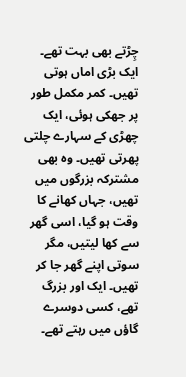چِڑتے بھی بہت تھے۔ ایک بڑی اماں ہوتی تھیں۔ کمر مکمل طور پر جھکی ہوئی، ایک چھڑی کے سہارے چلتی پھرتی تھیں۔ وہ بھی مشترکہ بزرگوں میں تھیں، جہاں کھانے کا وقت ہو گیا، اسی گھر سے کھا لیتیں، مگر سوتی اپنے گھر جا کر تھیں۔ ایک اور بزرگ تھے، کسی دوسرے گاؤں میں رہتے تھے۔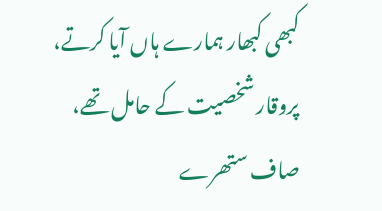کبھی کبھار ہمارے ہاں آیا کرتے، پروقار شخصیت کے حامل تھے، صاف ستھرے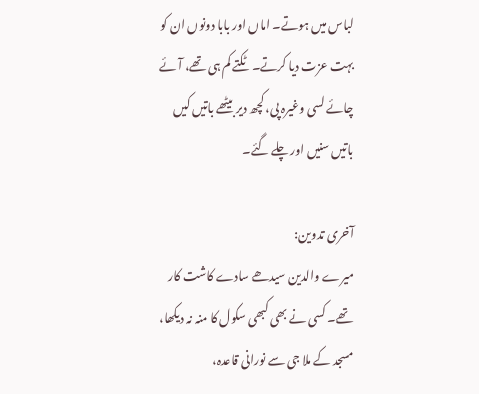لباس میں ہوتے۔ اماں اور بابا دونوں ان کو بہت عزت دیا کرتے۔ ٹکتے کم ہی تھے، آئے چائے لسی وغیرہ پی، کچھ دیر بیٹھے باتیں کیں باتیں سنیں اور چلے گئے۔

آخری تدوین:
میرے والدین سیدھے سادے کاشت کار تھے۔ کسی نے بھی کبھی سکول کا منہ نہ دیکھا، مسجد کے ملا جی سے نورانی قاعدہ،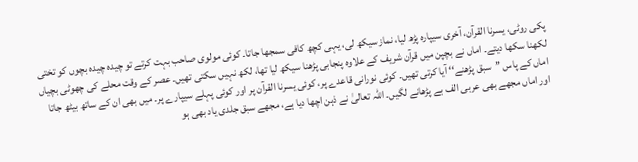پکی روٹی، یسرنا القرآن، آخری سیپارہ پڑھ لیا، نماز سیکھ لی، یہی کچھ کافی سمجھا جاتا۔ کوئی مولوی صاحب بہت کرتے تو چیدہ چیدہ بچوں کو تختی لکھنا سکھا دیتے۔ اماں نے بچپن میں قرآن شریف کے علاوہ پنجابی پڑھنا سیکھ لیا تھا، لکھ نہیں سکتی تھیں۔ عصر کے وقت محلے کی چھوٹی بچیاں اماں کے پاس ’’سبق پڑھنے‘‘ آیا کرتی تھیں۔ کوئی نورانی قاعدے پر، کوئی یسرنا القرآن پر اور کوئی پہلے سیپارے پر۔ میں بھی ان کے ساتھ بیٹھ جاتا اور اماں مجھے بھی عربی الف بے پڑھانے لگیں۔ اللہ تعالیٰ نے ذہن اچھا دیا ہے، مجھے سبق جلدی یاد بھی ہو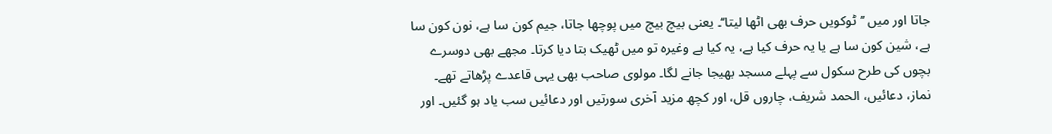جاتا اور میں ’’ٹوکویں حرف بھی اٹھا لیتا‘‘۔ یعنی بیچ بیچ میں پوچھا جاتا، جیم کون سا ہے، نون کون سا ہے، شین کون سا ہے یا یہ حرف کیا ہے، یہ کیا ہے وغیرہ تو میں ٹھیک بتا دیا کرتا۔ مجھے بھی دوسرے بچوں کی طرح سکول سے پہلے مسجد بھیجا جانے لگا۔ مولوی صاحب بھی یہی قاعدے پڑھاتے تھے۔ نماز، دعائیں، الحمد شریف، چاروں قل، اور کچھ مزید آخری سورتیں اور دعائیں سب یاد ہو گئیں۔ اور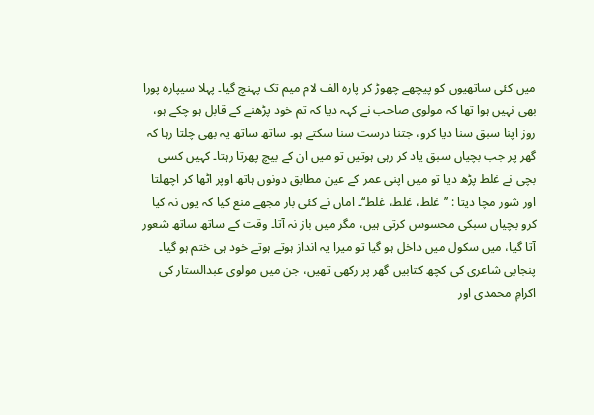میں کئی ساتھیوں کو پیچھے چھوڑ کر پارہ الف لام میم تک پہنچ گیا۔ پہلا سیپارہ پورا بھی نہیں ہوا تھا کہ مولوی صاحب نے کہہ دیا کہ تم خود پڑھنے کے قابل ہو چکے ہو، روز اپنا سبق سنا دیا کرو، جتنا درست سنا سکتے ہو۔ ساتھ ساتھ یہ بھی چلتا رہا کہ گھر پر جب بچیاں سبق یاد کر رہی ہوتیں تو میں ان کے بیچ پھرتا رہتا۔ کہیں کسی بچی نے غلط پڑھ دیا تو میں اپنی عمر کے عین مطابق دونوں ہاتھ اوپر اٹھا کر اچھلتا اور شور مچا دیتا : ’’غلط، غلط، غلط‘‘۔ اماں نے کئی بار مجھے منع کیا کہ یوں نہ کیا کرو بچیاں سبکی محسوس کرتی ہیں، مگر میں باز نہ آتا۔ وقت کے ساتھ ساتھ شعور آتا گیا، میں سکول میں داخل ہو گیا تو میرا یہ انداز ہوتے ہوتے خود ہی ختم ہو گیا۔
پنجابی شاعری کی کچھ کتابیں گھر پر رکھی تھیں، جن میں مولوی عبدالستار کی اکرامِ محمدی اور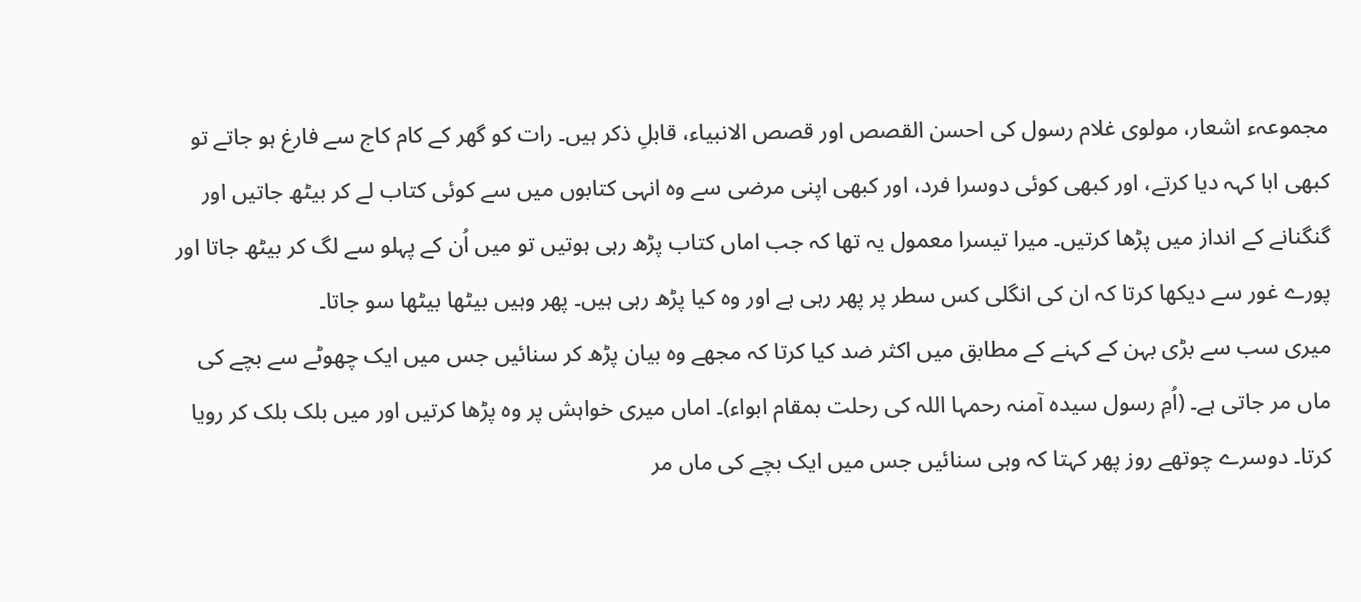مجموعہء اشعار، مولوی غلام رسول کی احسن القصص اور قصص الانبیاء، قابلِ ذکر ہیں۔ رات کو گھر کے کام کاج سے فارغ ہو جاتے تو کبھی ابا کہہ دیا کرتے، اور کبھی کوئی دوسرا فرد، اور کبھی اپنی مرضی سے وہ انہی کتابوں میں سے کوئی کتاب لے کر بیٹھ جاتیں اور گنگنانے کے انداز میں پڑھا کرتیں۔ میرا تیسرا معمول یہ تھا کہ جب اماں کتاب پڑھ رہی ہوتیں تو میں اُن کے پہلو سے لگ کر بیٹھ جاتا اور پورے غور سے دیکھا کرتا کہ ان کی انگلی کس سطر پر پھر رہی ہے اور وہ کیا پڑھ رہی ہیں۔ پھر وہیں بیٹھا بیٹھا سو جاتا۔
میری سب سے بڑی بہن کے کہنے کے مطابق میں اکثر ضد کیا کرتا کہ مجھے وہ بیان پڑھ کر سنائیں جس میں ایک چھوٹے سے بچے کی ماں مر جاتی ہے۔ (اُمِ رسول سیدہ آمنہ رحمہا اللہ کی رحلت بمقام ابواء)۔ اماں میری خواہش پر وہ پڑھا کرتیں اور میں بلک بلک کر رویا کرتا۔ دوسرے چوتھے روز پھر کہتا کہ وہی سنائیں جس میں ایک بچے کی ماں مر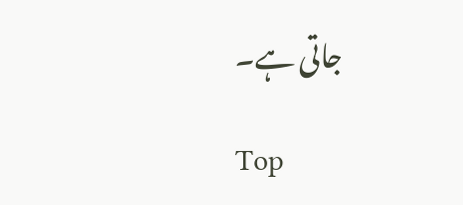جاتی ہے۔

Top